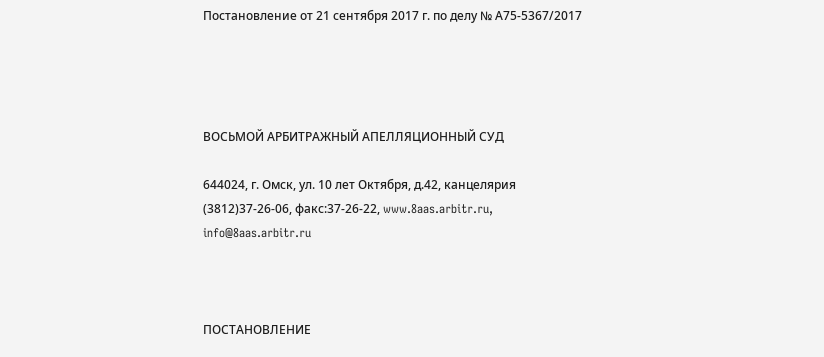Постановление от 21 сентября 2017 г. по делу № А75-5367/2017




ВОСЬМОЙ АРБИТРАЖНЫЙ АПЕЛЛЯЦИОННЫЙ СУД

644024, г. Омск, ул. 10 лет Октября, д.42, канцелярия (3812)37-26-06, факс:37-26-22, www.8aas.arbitr.ru, info@8aas.arbitr.ru



ПОСТАНОВЛЕНИЕ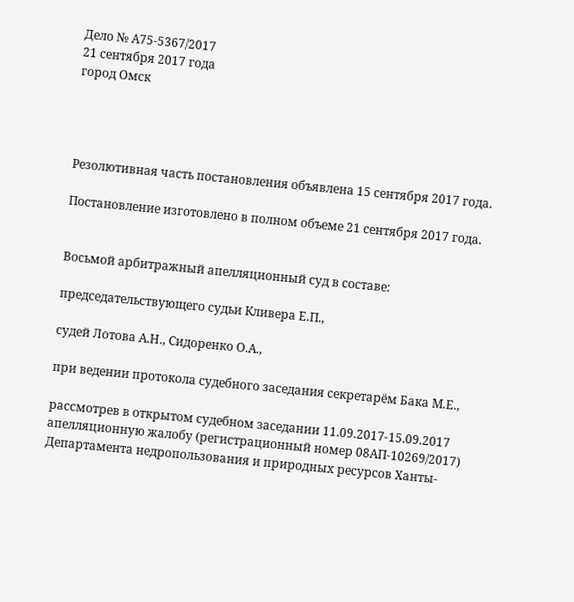Дело № А75-5367/2017
21 сентября 2017 года
город Омск




Резолютивная часть постановления объявлена 15 сентября 2017 года.

Постановление изготовлено в полном объеме 21 сентября 2017 года.


Восьмой арбитражный апелляционный суд в составе:

председательствующего судьи Кливера Е.П.,

судей Лотова А.Н., Сидоренко О.А.,

при ведении протокола судебного заседания секретарём Бака М.Е.,

рассмотрев в открытом судебном заседании 11.09.2017-15.09.2017 апелляционную жалобу (регистрационный номер 08АП-10269/2017) Департамента недропользования и природных ресурсов Ханты-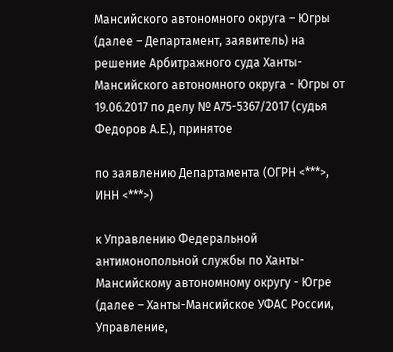Мансийского автономного округа – Югры (далее – Департамент, заявитель) на решение Арбитражного суда Ханты-Мансийского автономного округа - Югры от 19.06.2017 по делу № А75-5367/2017 (судья Федоров А.Е.), принятое

по заявлению Департамента (ОГРН <***>, ИНН <***>)

к Управлению Федеральной антимонопольной службы по Ханты-Мансийскому автономному округу - Югре (далее – Ханты-Мансийское УФАС России, Управление,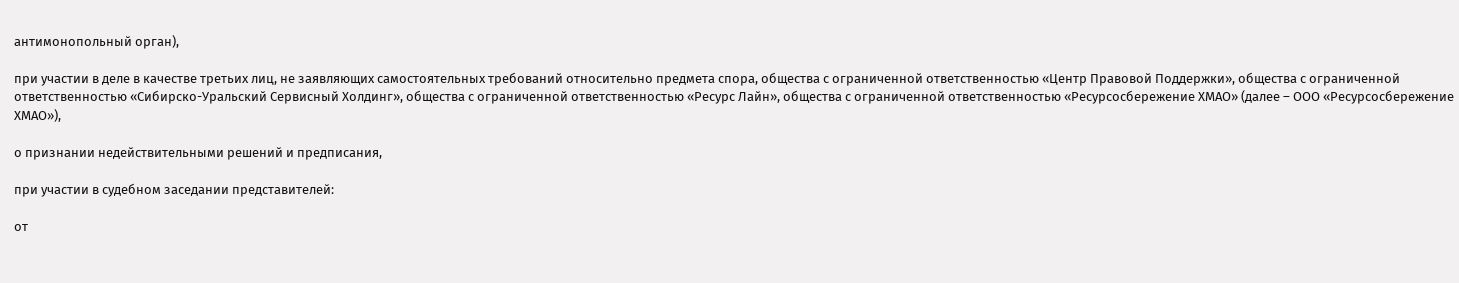антимонопольный орган),

при участии в деле в качестве третьих лиц, не заявляющих самостоятельных требований относительно предмета спора, общества с ограниченной ответственностью «Центр Правовой Поддержки», общества с ограниченной ответственностью «Сибирско-Уральский Сервисный Холдинг», общества с ограниченной ответственностью «Ресурс Лайн», общества с ограниченной ответственностью «Ресурсосбережение ХМАО» (далее – ООО «Ресурсосбережение ХМАО»),

о признании недействительными решений и предписания,

при участии в судебном заседании представителей:

от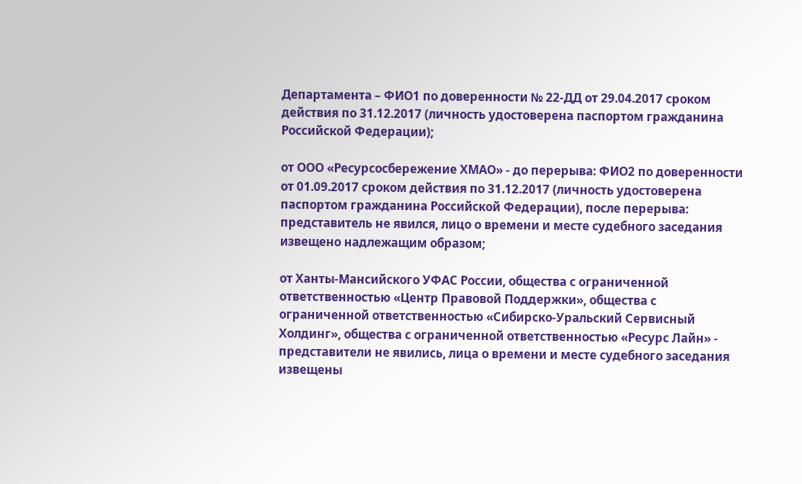Департамента – ФИО1 по доверенности № 22-ДД от 29.04.2017 сроком действия по 31.12.2017 (личность удостоверена паспортом гражданина Российской Федерации);

от ООО «Ресурсосбережение ХМАО» - до перерыва: ФИО2 по доверенности от 01.09.2017 сроком действия по 31.12.2017 (личность удостоверена паспортом гражданина Российской Федерации), после перерыва: представитель не явился, лицо о времени и месте судебного заседания извещено надлежащим образом;

от Ханты-Мансийского УФАС России, общества с ограниченной ответственностью «Центр Правовой Поддержки», общества с ограниченной ответственностью «Сибирско-Уральский Сервисный Холдинг», общества с ограниченной ответственностью «Ресурс Лайн» - представители не явились, лица о времени и месте судебного заседания извещены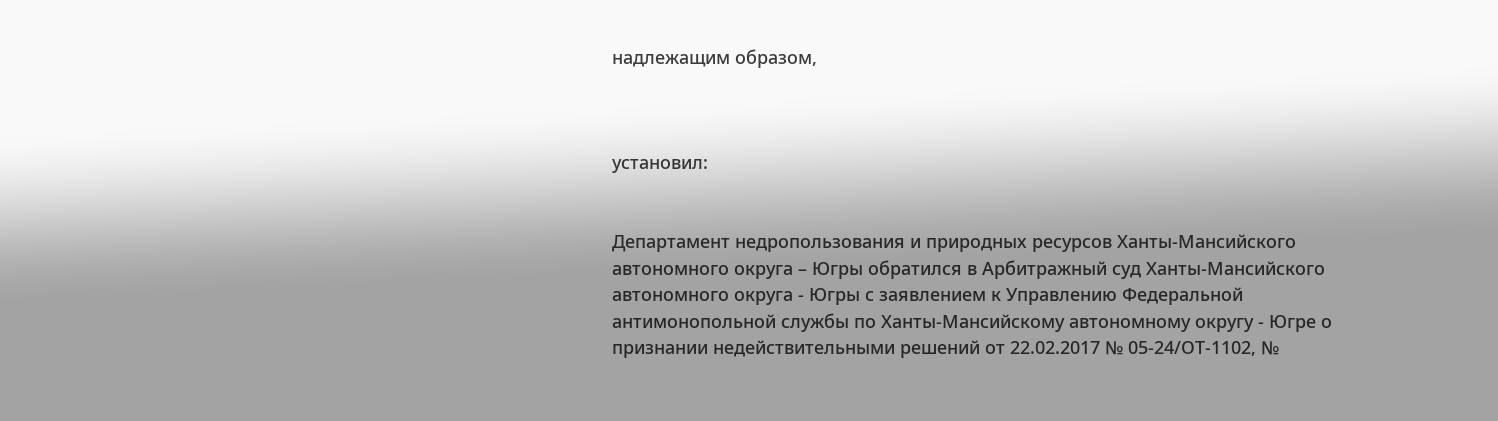надлежащим образом,



установил:


Департамент недропользования и природных ресурсов Ханты-Мансийского автономного округа – Югры обратился в Арбитражный суд Ханты-Мансийского автономного округа - Югры с заявлением к Управлению Федеральной антимонопольной службы по Ханты-Мансийскому автономному округу - Югре о признании недействительными решений от 22.02.2017 № 05-24/ОТ-1102, №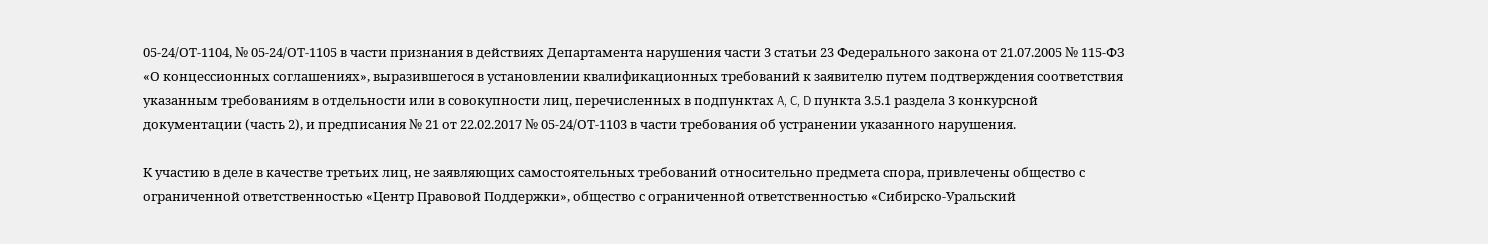05-24/ОТ-1104, № 05-24/ОТ-1105 в части признания в действиях Департамента нарушения части 3 статьи 23 Федерального закона от 21.07.2005 № 115-ФЗ «О концессионных соглашениях», выразившегося в установлении квалификационных требований к заявителю путем подтверждения соответствия указанным требованиям в отдельности или в совокупности лиц, перечисленных в подпунктах A, C, D пункта 3.5.1 раздела 3 конкурсной документации (часть 2), и предписания № 21 от 22.02.2017 № 05-24/ОТ-1103 в части требования об устранении указанного нарушения.

К участию в деле в качестве третьих лиц, не заявляющих самостоятельных требований относительно предмета спора, привлечены общество с ограниченной ответственностью «Центр Правовой Поддержки», общество с ограниченной ответственностью «Сибирско-Уральский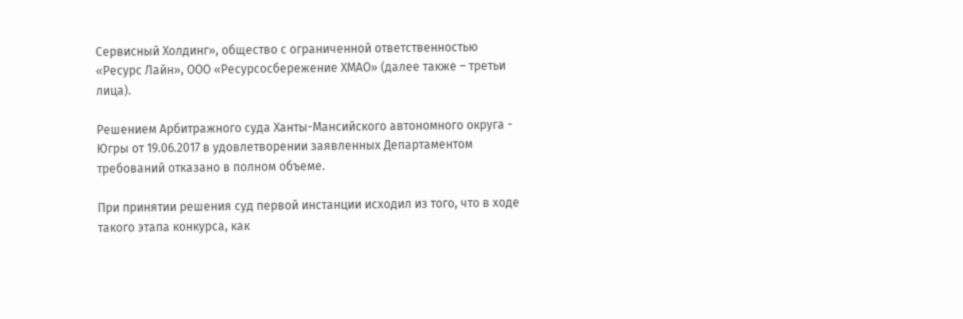Сервисный Холдинг», общество с ограниченной ответственностью «Ресурс Лайн», ООО «Ресурсосбережение ХМАО» (далее также – третьи лица).

Решением Арбитражного суда Ханты-Мансийского автономного округа - Югры от 19.06.2017 в удовлетворении заявленных Департаментом требований отказано в полном объеме.

При принятии решения суд первой инстанции исходил из того, что в ходе такого этапа конкурса, как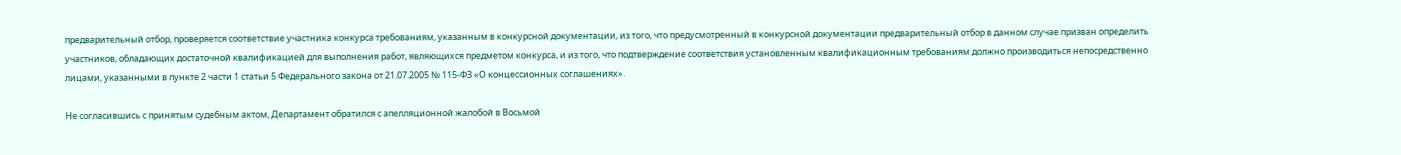предварительный отбор, проверяется соответствие участника конкурса требованиям, указанным в конкурсной документации, из того, что предусмотренный в конкурсной документации предварительный отбор в данном случае призван определить участников, обладающих достаточной квалификацией для выполнения работ, являющихся предметом конкурса, и из того, что подтверждение соответствия установленным квалификационным требованиям должно производиться непосредственно лицами, указанными в пункте 2 части 1 статьи 5 Федерального закона от 21.07.2005 № 115-ФЗ «О концессионных соглашениях».

Не согласившись с принятым судебным актом, Департамент обратился с апелляционной жалобой в Восьмой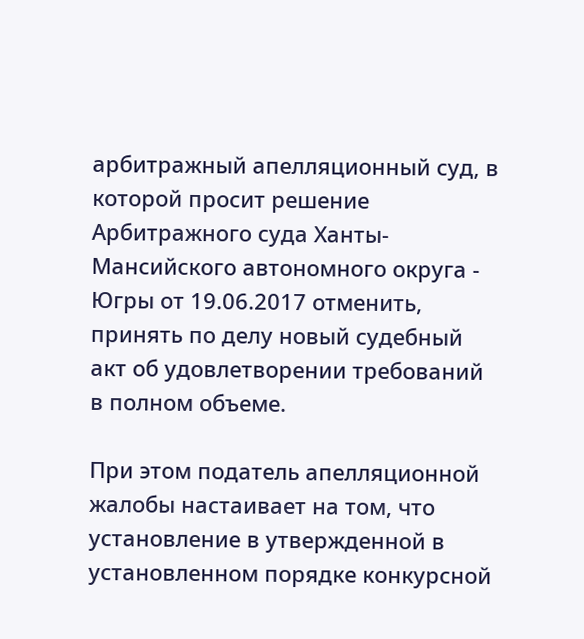арбитражный апелляционный суд, в которой просит решение Арбитражного суда Ханты-Мансийского автономного округа - Югры от 19.06.2017 отменить, принять по делу новый судебный акт об удовлетворении требований в полном объеме.

При этом податель апелляционной жалобы настаивает на том, что установление в утвержденной в установленном порядке конкурсной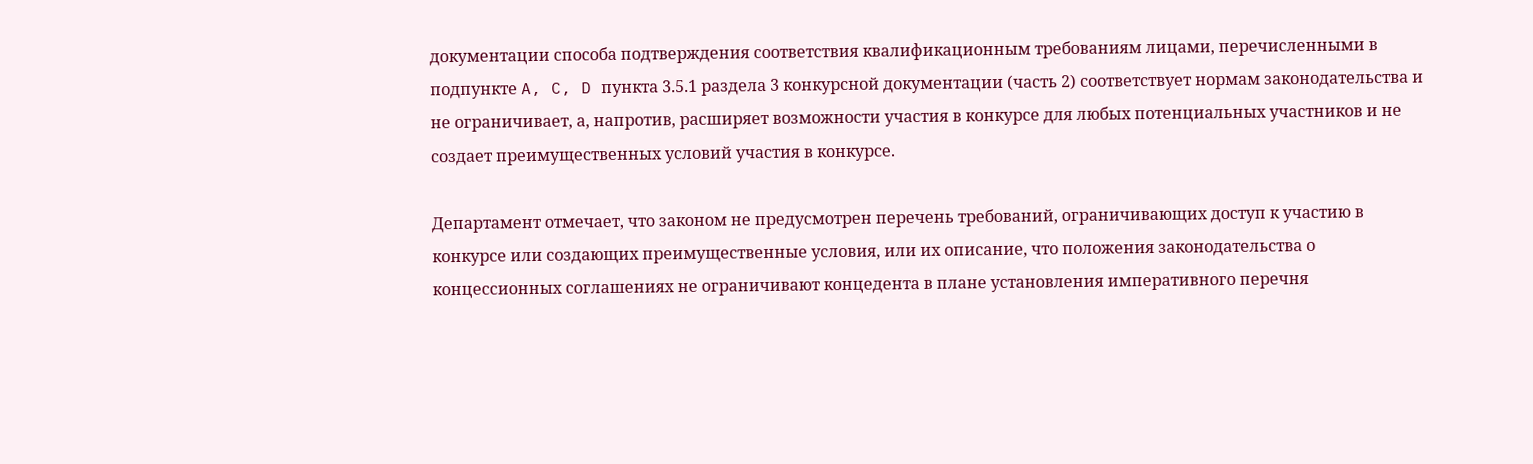документации способа подтверждения соответствия квалификационным требованиям лицами, перечисленными в подпункте A, C, D пункта 3.5.1 раздела 3 конкурсной документации (часть 2) соответствует нормам законодательства и не ограничивает, а, напротив, расширяет возможности участия в конкурсе для любых потенциальных участников и не создает преимущественных условий участия в конкурсе.

Департамент отмечает, что законом не предусмотрен перечень требований, ограничивающих доступ к участию в конкурсе или создающих преимущественные условия, или их описание, что положения законодательства о концессионных соглашениях не ограничивают концедента в плане установления императивного перечня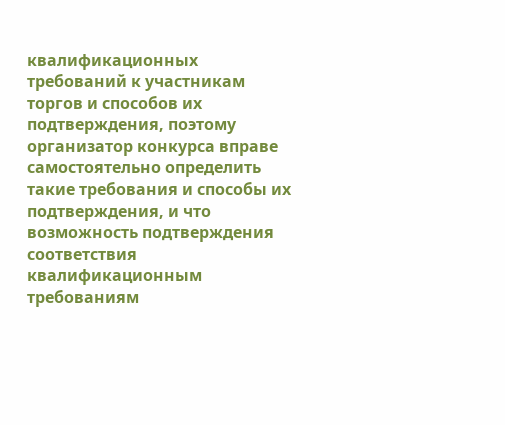квалификационных требований к участникам торгов и способов их подтверждения, поэтому организатор конкурса вправе самостоятельно определить такие требования и способы их подтверждения, и что возможность подтверждения соответствия квалификационным требованиям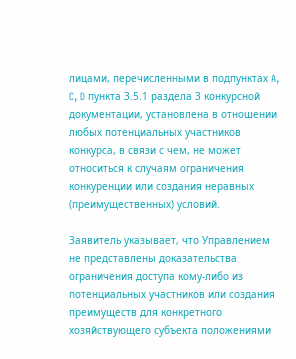лицами, перечисленными в подпунктах A, C, D пункта 3.5.1 раздела 3 конкурсной документации, установлена в отношении любых потенциальных участников конкурса, в связи с чем, не может относиться к случаям ограничения конкуренции или создания неравных (преимущественных) условий.

Заявитель указывает, что Управлением не представлены доказательства ограничения доступа кому-либо из потенциальных участников или создания преимуществ для конкретного хозяйствующего субъекта положениями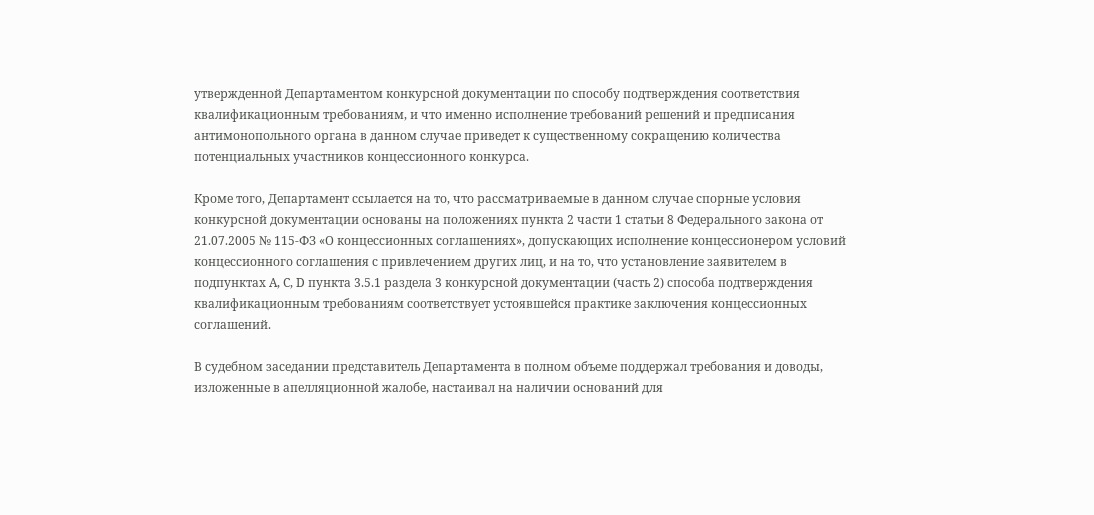утвержденной Департаментом конкурсной документации по способу подтверждения соответствия квалификационным требованиям, и что именно исполнение требований решений и предписания антимонопольного органа в данном случае приведет к существенному сокращению количества потенциальных участников концессионного конкурса.

Кроме того, Департамент ссылается на то, что рассматриваемые в данном случае спорные условия конкурсной документации основаны на положениях пункта 2 части 1 статьи 8 Федерального закона от 21.07.2005 № 115-ФЗ «О концессионных соглашениях», допускающих исполнение концессионером условий концессионного соглашения с привлечением других лиц, и на то, что установление заявителем в подпунктах A, C, D пункта 3.5.1 раздела 3 конкурсной документации (часть 2) способа подтверждения квалификационным требованиям соответствует устоявшейся практике заключения концессионных соглашений.

В судебном заседании представитель Департамента в полном объеме поддержал требования и доводы, изложенные в апелляционной жалобе, настаивал на наличии оснований для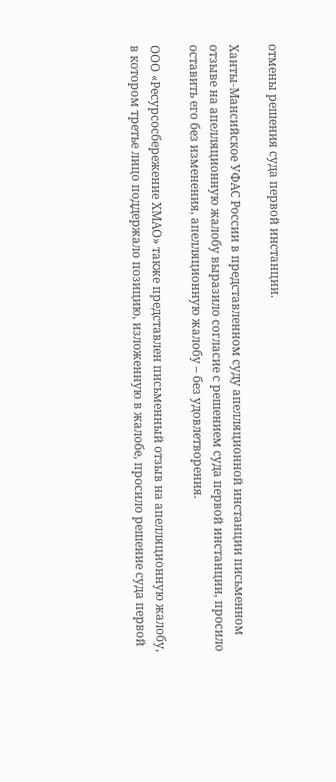отмены решения суда первой инстанции.

Ханты-Мансийское УФАС России в представленном суду апелляционной инстанции письменном отзыве на апелляционную жалобу выразило согласие с решением суда первой инстанции, просило оставить его без изменения, апелляционную жалобу – без удовлетворения.

ООО «Ресурсосбережение ХМАО» также представлен письменный отзыв на апелляционную жалобу, в котором третье лицо поддержало позицию, изложенную в жалобе, просило решение суда первой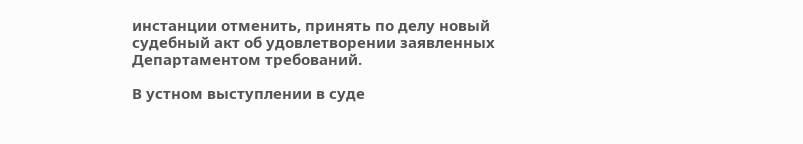инстанции отменить, принять по делу новый судебный акт об удовлетворении заявленных Департаментом требований.

В устном выступлении в суде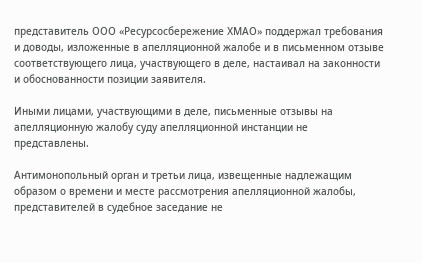представитель ООО «Ресурсосбережение ХМАО» поддержал требования и доводы, изложенные в апелляционной жалобе и в письменном отзыве соответствующего лица, участвующего в деле, настаивал на законности и обоснованности позиции заявителя.

Иными лицами, участвующими в деле, письменные отзывы на апелляционную жалобу суду апелляционной инстанции не представлены.

Антимонопольный орган и третьи лица, извещенные надлежащим образом о времени и месте рассмотрения апелляционной жалобы, представителей в судебное заседание не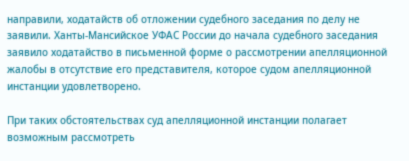направили, ходатайств об отложении судебного заседания по делу не заявили. Ханты-Мансийское УФАС России до начала судебного заседания заявило ходатайство в письменной форме о рассмотрении апелляционной жалобы в отсутствие его представителя, которое судом апелляционной инстанции удовлетворено.

При таких обстоятельствах суд апелляционной инстанции полагает возможным рассмотреть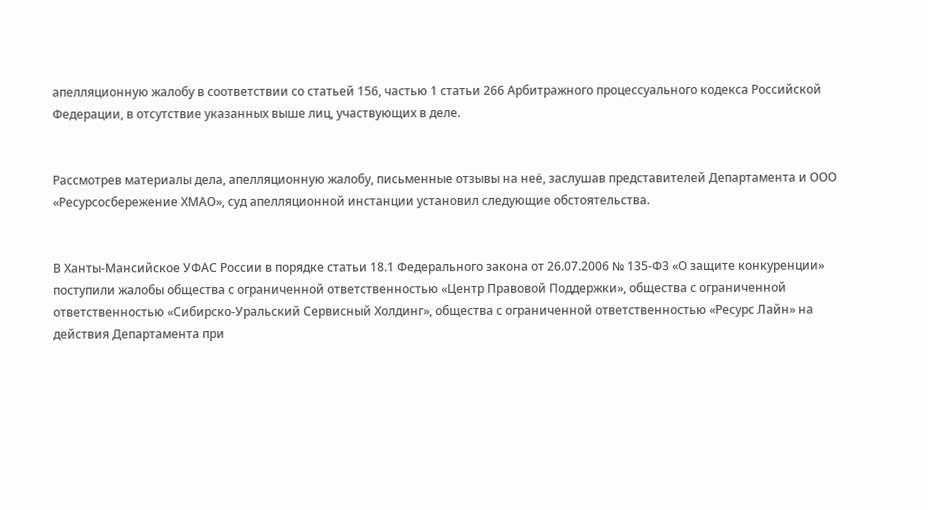апелляционную жалобу в соответствии со статьей 156, частью 1 статьи 266 Арбитражного процессуального кодекса Российской Федерации, в отсутствие указанных выше лиц, участвующих в деле.


Рассмотрев материалы дела, апелляционную жалобу, письменные отзывы на неё, заслушав представителей Департамента и ООО «Ресурсосбережение ХМАО», суд апелляционной инстанции установил следующие обстоятельства.


В Ханты-Мансийское УФАС России в порядке статьи 18.1 Федерального закона от 26.07.2006 № 135-Ф3 «О защите конкуренции» поступили жалобы общества с ограниченной ответственностью «Центр Правовой Поддержки», общества с ограниченной ответственностью «Сибирско-Уральский Сервисный Холдинг», общества с ограниченной ответственностью «Ресурс Лайн» на действия Департамента при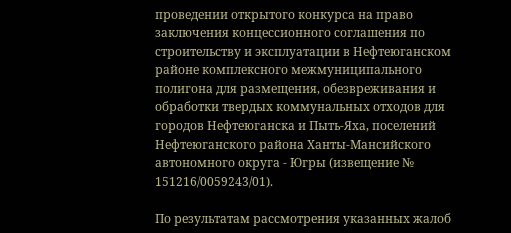проведении открытого конкурса на право заключения концессионного соглашения по строительству и эксплуатации в Нефтеюганском районе комплексного межмуниципального полигона для размещения, обезвреживания и обработки твердых коммунальных отходов для городов Нефтеюганска и Пыть-Яха, поселений Нефтеюганского района Ханты-Мансийского автономного округа - Югры (извещение № 151216/0059243/01).

По результатам рассмотрения указанных жалоб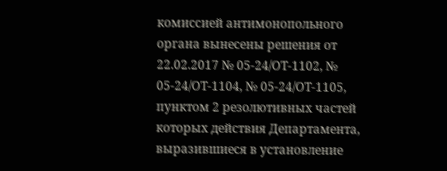комиссией антимонопольного органа вынесены решения от 22.02.2017 № 05-24/ОТ-1102, № 05-24/ОТ-1104, № 05-24/ОТ-1105, пунктом 2 резолютивных частей которых действия Департамента, выразившиеся в установление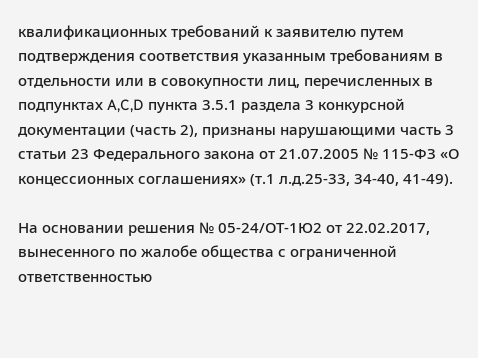квалификационных требований к заявителю путем подтверждения соответствия указанным требованиям в отдельности или в совокупности лиц, перечисленных в подпунктах A,C,D пункта 3.5.1 раздела 3 конкурсной документации (часть 2), признаны нарушающими часть 3 статьи 23 Федерального закона от 21.07.2005 № 115-ФЗ «О концессионных соглашениях» (т.1 л.д.25-33, 34-40, 41-49).

На основании решения № 05-24/ОТ-1Ю2 от 22.02.2017, вынесенного по жалобе общества с ограниченной ответственностью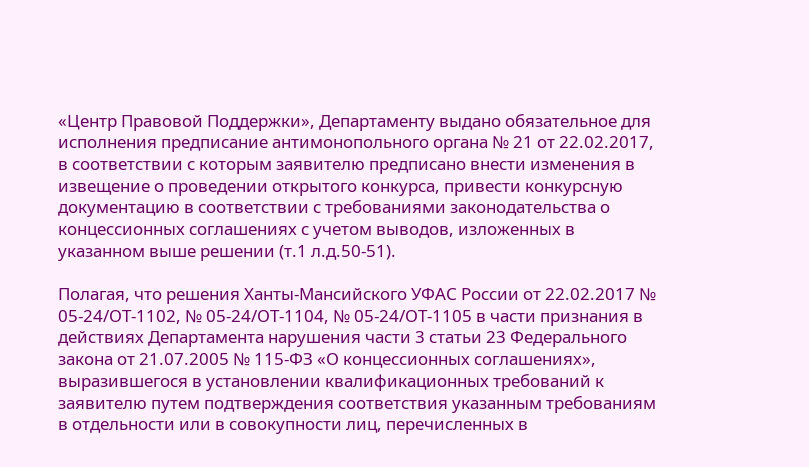«Центр Правовой Поддержки», Департаменту выдано обязательное для исполнения предписание антимонопольного органа № 21 от 22.02.2017, в соответствии с которым заявителю предписано внести изменения в извещение о проведении открытого конкурса, привести конкурсную документацию в соответствии с требованиями законодательства о концессионных соглашениях с учетом выводов, изложенных в указанном выше решении (т.1 л.д.50-51).

Полагая, что решения Ханты-Мансийского УФАС России от 22.02.2017 № 05-24/ОТ-1102, № 05-24/ОТ-1104, № 05-24/ОТ-1105 в части признания в действиях Департамента нарушения части 3 статьи 23 Федерального закона от 21.07.2005 № 115-ФЗ «О концессионных соглашениях», выразившегося в установлении квалификационных требований к заявителю путем подтверждения соответствия указанным требованиям в отдельности или в совокупности лиц, перечисленных в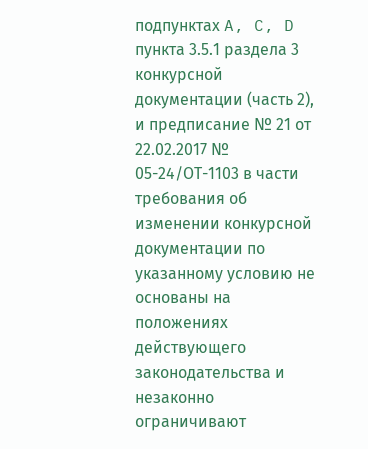подпунктах A, C, D пункта 3.5.1 раздела 3 конкурсной документации (часть 2), и предписание № 21 от 22.02.2017 № 05-24/ОТ-1103 в части требования об изменении конкурсной документации по указанному условию не основаны на положениях действующего законодательства и незаконно ограничивают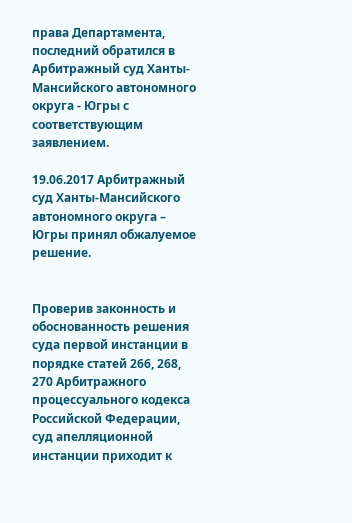права Департамента, последний обратился в Арбитражный суд Ханты-Мансийского автономного округа - Югры с соответствующим заявлением.

19.06.2017 Арбитражный суд Ханты-Мансийского автономного округа – Югры принял обжалуемое решение.


Проверив законность и обоснованность решения суда первой инстанции в порядке статей 266, 268, 270 Арбитражного процессуального кодекса Российской Федерации, суд апелляционной инстанции приходит к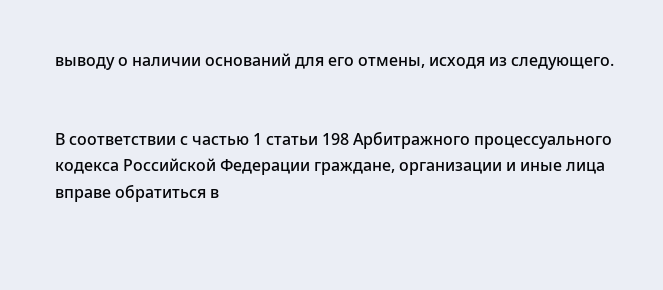выводу о наличии оснований для его отмены, исходя из следующего.


В соответствии с частью 1 статьи 198 Арбитражного процессуального кодекса Российской Федерации граждане, организации и иные лица вправе обратиться в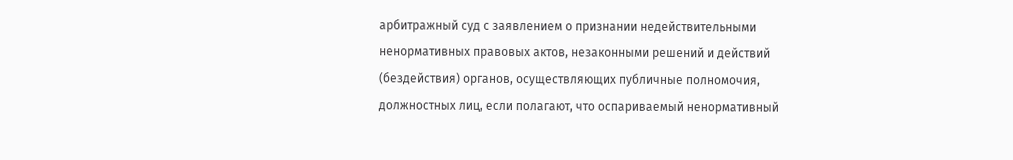арбитражный суд с заявлением о признании недействительными ненормативных правовых актов, незаконными решений и действий (бездействия) органов, осуществляющих публичные полномочия, должностных лиц, если полагают, что оспариваемый ненормативный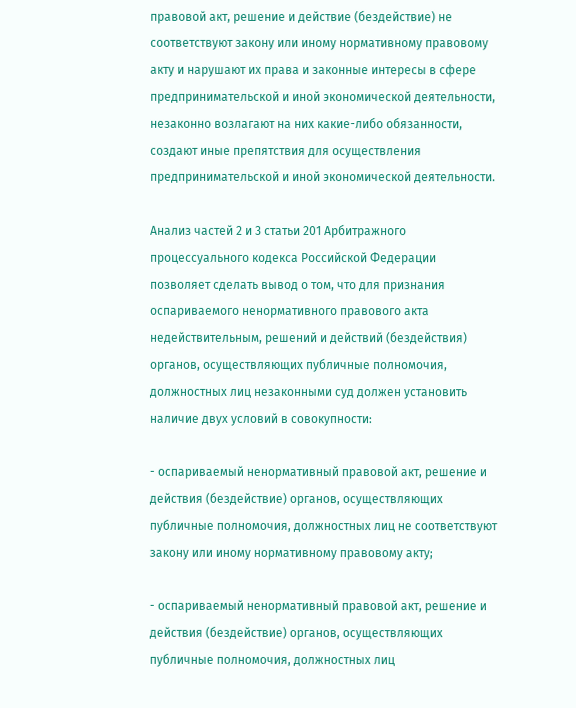правовой акт, решение и действие (бездействие) не соответствуют закону или иному нормативному правовому акту и нарушают их права и законные интересы в сфере предпринимательской и иной экономической деятельности, незаконно возлагают на них какие-либо обязанности, создают иные препятствия для осуществления предпринимательской и иной экономической деятельности.

Анализ частей 2 и 3 статьи 201 Арбитражного процессуального кодекса Российской Федерации позволяет сделать вывод о том, что для признания оспариваемого ненормативного правового акта недействительным, решений и действий (бездействия) органов, осуществляющих публичные полномочия, должностных лиц незаконными суд должен установить наличие двух условий в совокупности:

- оспариваемый ненормативный правовой акт, решение и действия (бездействие) органов, осуществляющих публичные полномочия, должностных лиц не соответствуют закону или иному нормативному правовому акту;

- оспариваемый ненормативный правовой акт, решение и действия (бездействие) органов, осуществляющих публичные полномочия, должностных лиц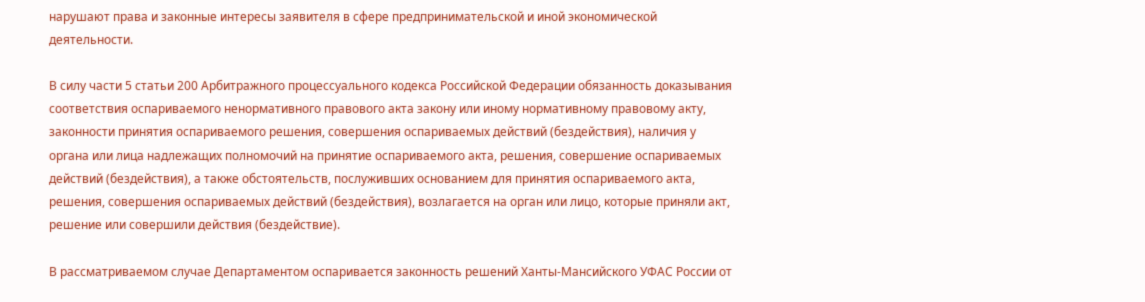нарушают права и законные интересы заявителя в сфере предпринимательской и иной экономической деятельности.

В силу части 5 статьи 200 Арбитражного процессуального кодекса Российской Федерации обязанность доказывания соответствия оспариваемого ненормативного правового акта закону или иному нормативному правовому акту, законности принятия оспариваемого решения, совершения оспариваемых действий (бездействия), наличия у органа или лица надлежащих полномочий на принятие оспариваемого акта, решения, совершение оспариваемых действий (бездействия), а также обстоятельств, послуживших основанием для принятия оспариваемого акта, решения, совершения оспариваемых действий (бездействия), возлагается на орган или лицо, которые приняли акт, решение или совершили действия (бездействие).

В рассматриваемом случае Департаментом оспаривается законность решений Ханты-Мансийского УФАС России от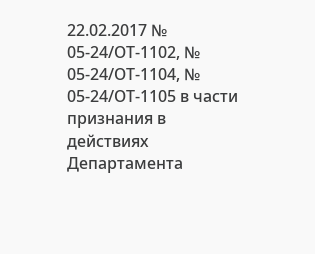22.02.2017 № 05-24/ОТ-1102, № 05-24/ОТ-1104, № 05-24/ОТ-1105 в части признания в действиях Департамента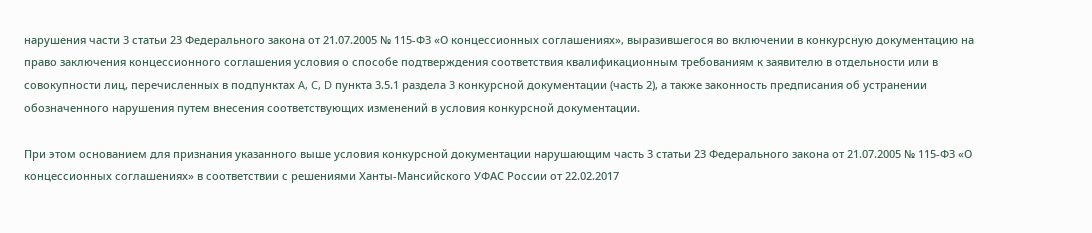нарушения части 3 статьи 23 Федерального закона от 21.07.2005 № 115-ФЗ «О концессионных соглашениях», выразившегося во включении в конкурсную документацию на право заключения концессионного соглашения условия о способе подтверждения соответствия квалификационным требованиям к заявителю в отдельности или в совокупности лиц, перечисленных в подпунктах A, C, D пункта 3.5.1 раздела 3 конкурсной документации (часть 2), а также законность предписания об устранении обозначенного нарушения путем внесения соответствующих изменений в условия конкурсной документации.

При этом основанием для признания указанного выше условия конкурсной документации нарушающим часть 3 статьи 23 Федерального закона от 21.07.2005 № 115-ФЗ «О концессионных соглашениях» в соответствии с решениями Ханты-Мансийского УФАС России от 22.02.2017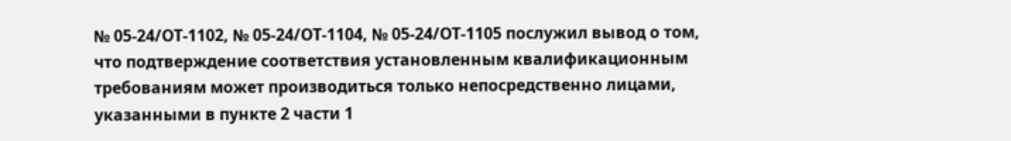№ 05-24/ОТ-1102, № 05-24/ОТ-1104, № 05-24/ОТ-1105 послужил вывод о том, что подтверждение соответствия установленным квалификационным требованиям может производиться только непосредственно лицами, указанными в пункте 2 части 1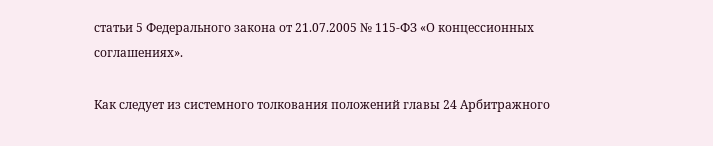статьи 5 Федерального закона от 21.07.2005 № 115-ФЗ «О концессионных соглашениях».

Как следует из системного толкования положений главы 24 Арбитражного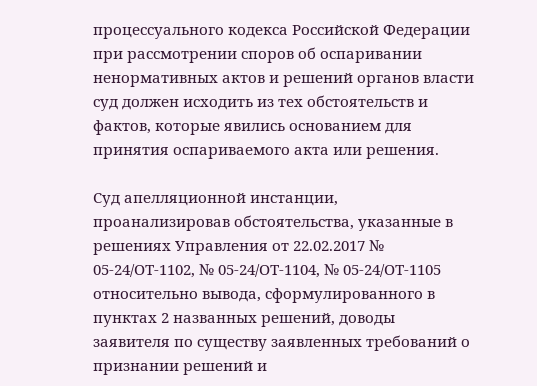процессуального кодекса Российской Федерации при рассмотрении споров об оспаривании ненормативных актов и решений органов власти суд должен исходить из тех обстоятельств и фактов, которые явились основанием для принятия оспариваемого акта или решения.

Суд апелляционной инстанции, проанализировав обстоятельства, указанные в решениях Управления от 22.02.2017 № 05-24/ОТ-1102, № 05-24/ОТ-1104, № 05-24/ОТ-1105 относительно вывода, сформулированного в пунктах 2 названных решений, доводы заявителя по существу заявленных требований о признании решений и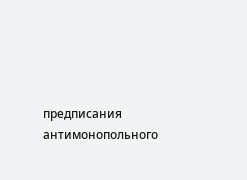предписания антимонопольного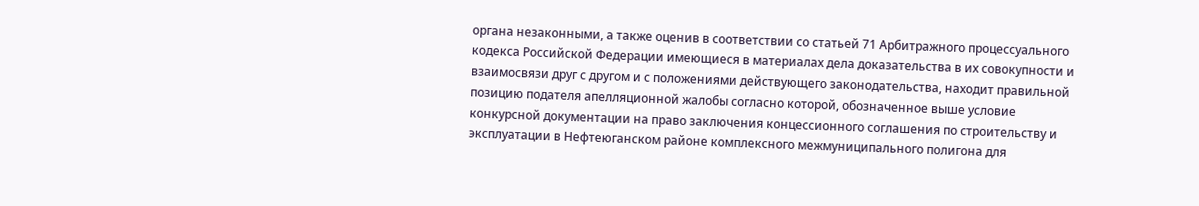органа незаконными, а также оценив в соответствии со статьей 71 Арбитражного процессуального кодекса Российской Федерации имеющиеся в материалах дела доказательства в их совокупности и взаимосвязи друг с другом и с положениями действующего законодательства, находит правильной позицию подателя апелляционной жалобы согласно которой, обозначенное выше условие конкурсной документации на право заключения концессионного соглашения по строительству и эксплуатации в Нефтеюганском районе комплексного межмуниципального полигона для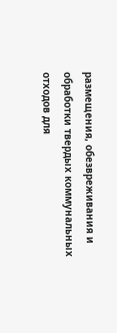размещения, обезвреживания и обработки твердых коммунальных отходов для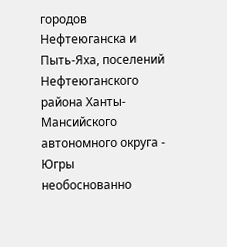городов Нефтеюганска и Пыть-Яха, поселений Нефтеюганского района Ханты-Мансийского автономного округа - Югры необоснованно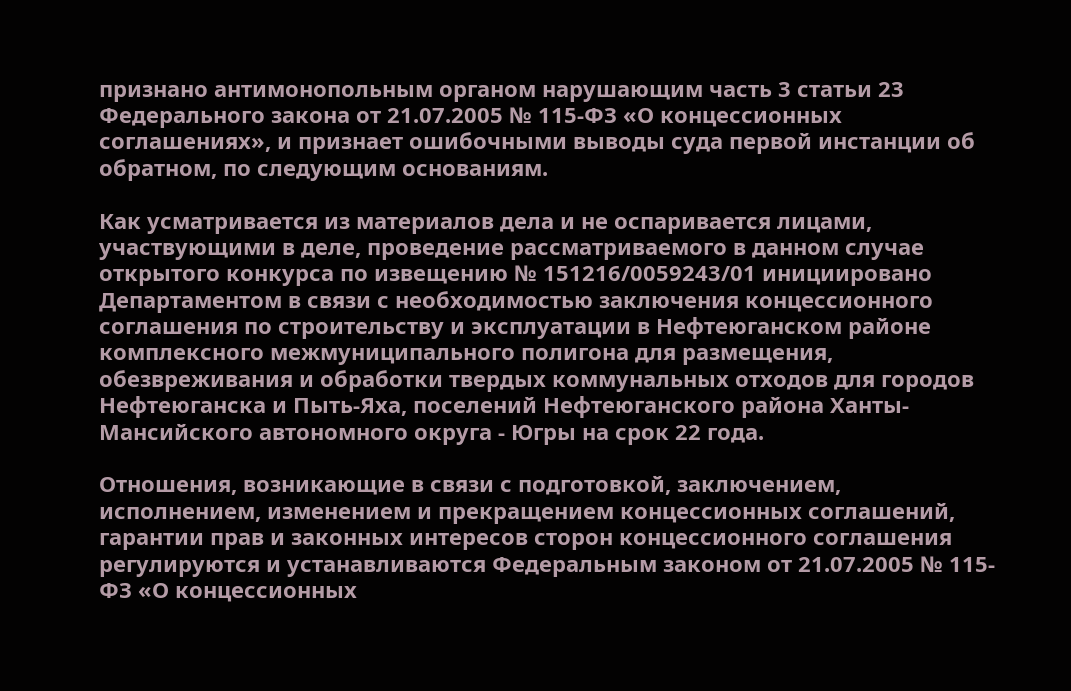признано антимонопольным органом нарушающим часть 3 статьи 23 Федерального закона от 21.07.2005 № 115-ФЗ «О концессионных соглашениях», и признает ошибочными выводы суда первой инстанции об обратном, по следующим основаниям.

Как усматривается из материалов дела и не оспаривается лицами, участвующими в деле, проведение рассматриваемого в данном случае открытого конкурса по извещению № 151216/0059243/01 инициировано Департаментом в связи с необходимостью заключения концессионного соглашения по строительству и эксплуатации в Нефтеюганском районе комплексного межмуниципального полигона для размещения, обезвреживания и обработки твердых коммунальных отходов для городов Нефтеюганска и Пыть-Яха, поселений Нефтеюганского района Ханты-Мансийского автономного округа - Югры на срок 22 года.

Отношения, возникающие в связи с подготовкой, заключением, исполнением, изменением и прекращением концессионных соглашений, гарантии прав и законных интересов сторон концессионного соглашения регулируются и устанавливаются Федеральным законом от 21.07.2005 № 115-ФЗ «О концессионных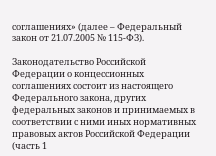соглашениях» (далее – Федеральный закон от 21.07.2005 № 115-ФЗ).

Законодательство Российской Федерации о концессионных соглашениях состоит из настоящего Федерального закона, других федеральных законов и принимаемых в соответствии с ними иных нормативных правовых актов Российской Федерации (часть 1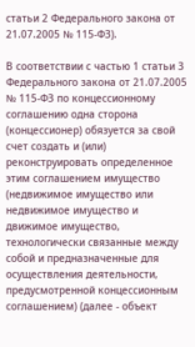статьи 2 Федерального закона от 21.07.2005 № 115-ФЗ).

В соответствии с частью 1 статьи 3 Федерального закона от 21.07.2005 № 115-ФЗ по концессионному соглашению одна сторона (концессионер) обязуется за свой счет создать и (или) реконструировать определенное этим соглашением имущество (недвижимое имущество или недвижимое имущество и движимое имущество, технологически связанные между собой и предназначенные для осуществления деятельности, предусмотренной концессионным соглашением) (далее - объект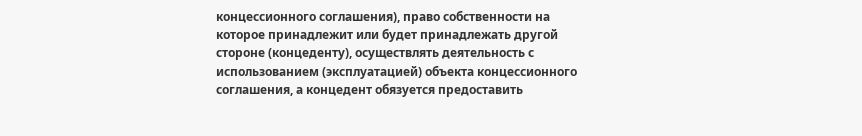концессионного соглашения), право собственности на которое принадлежит или будет принадлежать другой стороне (концеденту), осуществлять деятельность с использованием (эксплуатацией) объекта концессионного соглашения, а концедент обязуется предоставить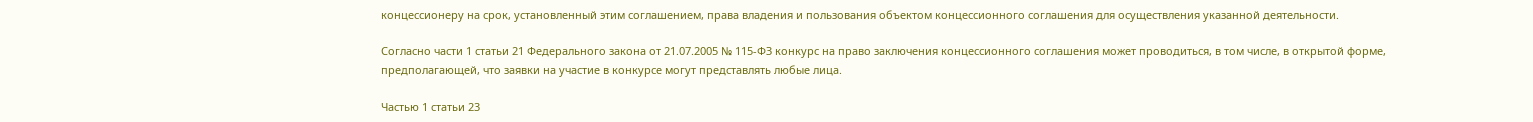концессионеру на срок, установленный этим соглашением, права владения и пользования объектом концессионного соглашения для осуществления указанной деятельности.

Согласно части 1 статьи 21 Федерального закона от 21.07.2005 № 115-ФЗ конкурс на право заключения концессионного соглашения может проводиться, в том числе, в открытой форме, предполагающей, что заявки на участие в конкурсе могут представлять любые лица.

Частью 1 статьи 23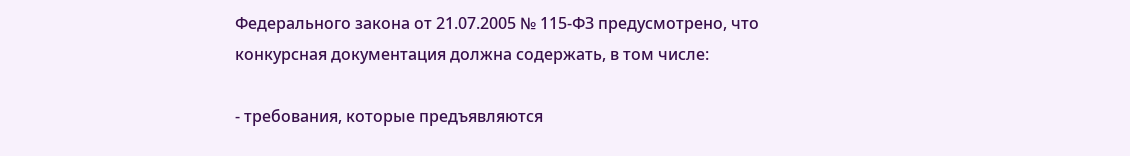Федерального закона от 21.07.2005 № 115-ФЗ предусмотрено, что конкурсная документация должна содержать, в том числе:

- требования, которые предъявляются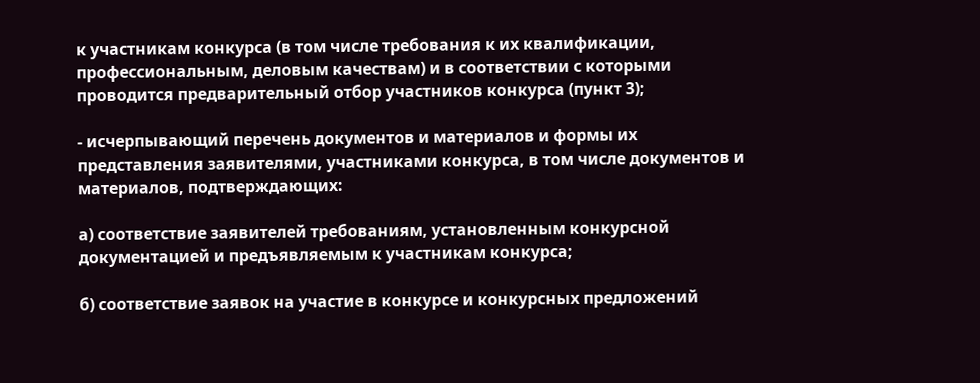к участникам конкурса (в том числе требования к их квалификации, профессиональным, деловым качествам) и в соответствии с которыми проводится предварительный отбор участников конкурса (пункт 3);

- исчерпывающий перечень документов и материалов и формы их представления заявителями, участниками конкурса, в том числе документов и материалов, подтверждающих:

а) соответствие заявителей требованиям, установленным конкурсной документацией и предъявляемым к участникам конкурса;

б) соответствие заявок на участие в конкурсе и конкурсных предложений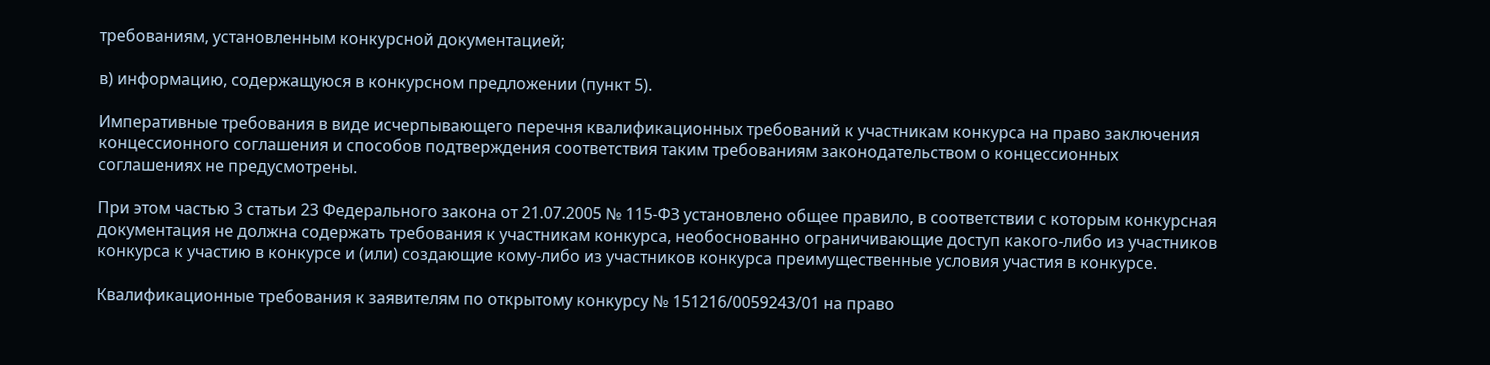требованиям, установленным конкурсной документацией;

в) информацию, содержащуюся в конкурсном предложении (пункт 5).

Императивные требования в виде исчерпывающего перечня квалификационных требований к участникам конкурса на право заключения концессионного соглашения и способов подтверждения соответствия таким требованиям законодательством о концессионных соглашениях не предусмотрены.

При этом частью 3 статьи 23 Федерального закона от 21.07.2005 № 115-ФЗ установлено общее правило, в соответствии с которым конкурсная документация не должна содержать требования к участникам конкурса, необоснованно ограничивающие доступ какого-либо из участников конкурса к участию в конкурсе и (или) создающие кому-либо из участников конкурса преимущественные условия участия в конкурсе.

Квалификационные требования к заявителям по открытому конкурсу № 151216/0059243/01 на право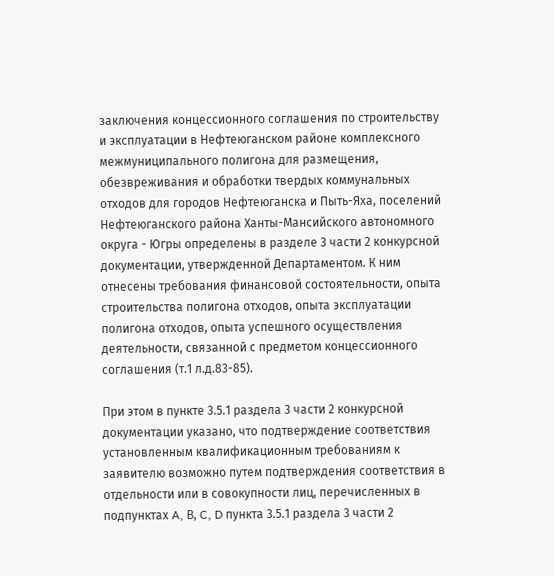заключения концессионного соглашения по строительству и эксплуатации в Нефтеюганском районе комплексного межмуниципального полигона для размещения, обезвреживания и обработки твердых коммунальных отходов для городов Нефтеюганска и Пыть-Яха, поселений Нефтеюганского района Ханты-Мансийского автономного округа - Югры определены в разделе 3 части 2 конкурсной документации, утвержденной Департаментом. К ним отнесены требования финансовой состоятельности, опыта строительства полигона отходов, опыта эксплуатации полигона отходов, опыта успешного осуществления деятельности, связанной с предметом концессионного соглашения (т.1 л.д.83-85).

При этом в пункте 3.5.1 раздела 3 части 2 конкурсной документации указано, что подтверждение соответствия установленным квалификационным требованиям к заявителю возможно путем подтверждения соответствия в отдельности или в совокупности лиц, перечисленных в подпунктах A, В, C, D пункта 3.5.1 раздела 3 части 2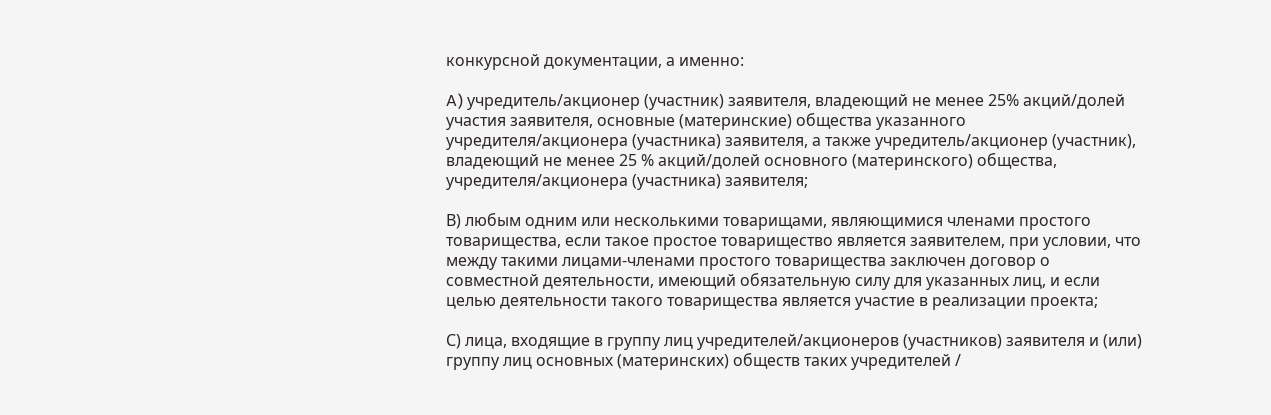конкурсной документации, а именно:

A) учредитель/акционер (участник) заявителя, владеющий не менее 25% акций/долей участия заявителя, основные (материнские) общества указанного учредителя/акционера (участника) заявителя, а также учредитель/акционер (участник), владеющий не менее 25 % акций/долей основного (материнского) общества, учредителя/акционера (участника) заявителя;

В) любым одним или несколькими товарищами, являющимися членами простого товарищества, если такое простое товарищество является заявителем, при условии, что между такими лицами-членами простого товарищества заключен договор о совместной деятельности, имеющий обязательную силу для указанных лиц, и если целью деятельности такого товарищества является участие в реализации проекта;

С) лица, входящие в группу лиц учредителей/акционеров (участников) заявителя и (или) группу лиц основных (материнских) обществ таких учредителей /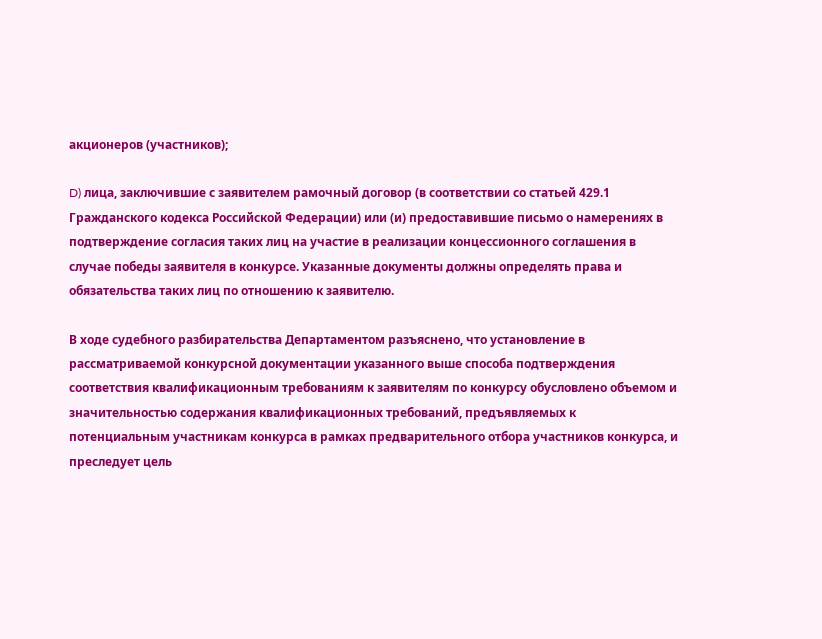акционеров (участников);

D) лица, заключившие с заявителем рамочный договор (в соответствии со статьей 429.1 Гражданского кодекса Российской Федерации) или (и) предоставившие письмо о намерениях в подтверждение согласия таких лиц на участие в реализации концессионного соглашения в случае победы заявителя в конкурсе. Указанные документы должны определять права и обязательства таких лиц по отношению к заявителю.

В ходе судебного разбирательства Департаментом разъяснено, что установление в рассматриваемой конкурсной документации указанного выше способа подтверждения соответствия квалификационным требованиям к заявителям по конкурсу обусловлено объемом и значительностью содержания квалификационных требований, предъявляемых к потенциальным участникам конкурса в рамках предварительного отбора участников конкурса, и преследует цель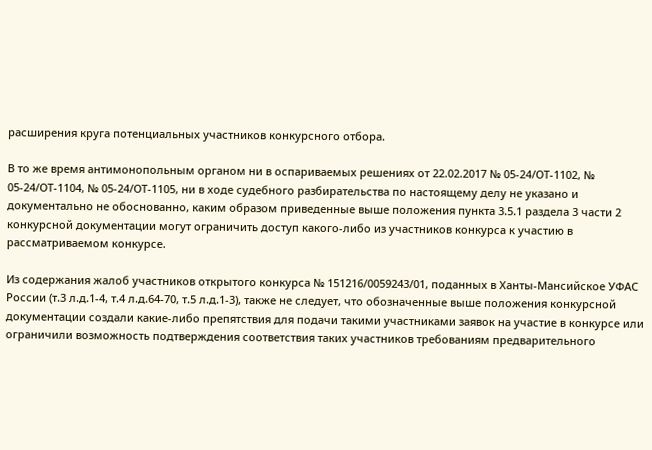расширения круга потенциальных участников конкурсного отбора.

В то же время антимонопольным органом ни в оспариваемых решениях от 22.02.2017 № 05-24/ОТ-1102, № 05-24/ОТ-1104, № 05-24/ОТ-1105, ни в ходе судебного разбирательства по настоящему делу не указано и документально не обоснованно, каким образом приведенные выше положения пункта 3.5.1 раздела 3 части 2 конкурсной документации могут ограничить доступ какого-либо из участников конкурса к участию в рассматриваемом конкурсе.

Из содержания жалоб участников открытого конкурса № 151216/0059243/01, поданных в Ханты-Мансийское УФАС России (т.3 л.д.1-4, т.4 л.д.64-70, т.5 л.д.1-3), также не следует, что обозначенные выше положения конкурсной документации создали какие-либо препятствия для подачи такими участниками заявок на участие в конкурсе или ограничили возможность подтверждения соответствия таких участников требованиям предварительного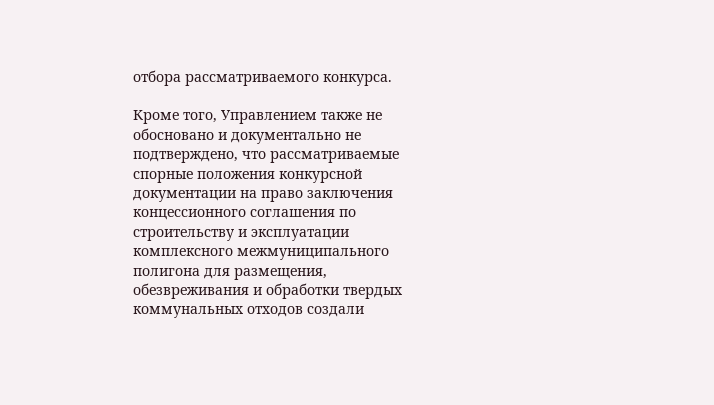отбора рассматриваемого конкурса.

Кроме того, Управлением также не обосновано и документально не подтверждено, что рассматриваемые спорные положения конкурсной документации на право заключения концессионного соглашения по строительству и эксплуатации комплексного межмуниципального полигона для размещения, обезвреживания и обработки твердых коммунальных отходов создали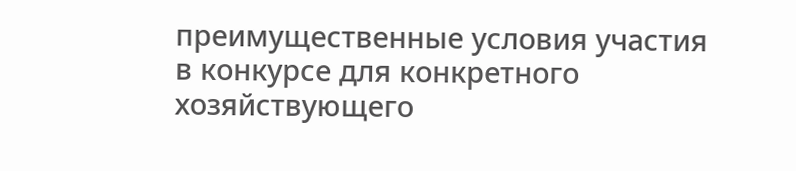преимущественные условия участия в конкурсе для конкретного хозяйствующего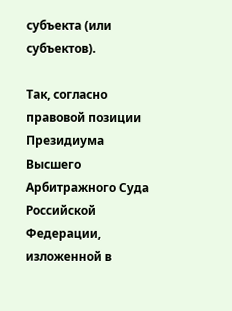субъекта (или субъектов).

Так, согласно правовой позиции Президиума Высшего Арбитражного Суда Российской Федерации, изложенной в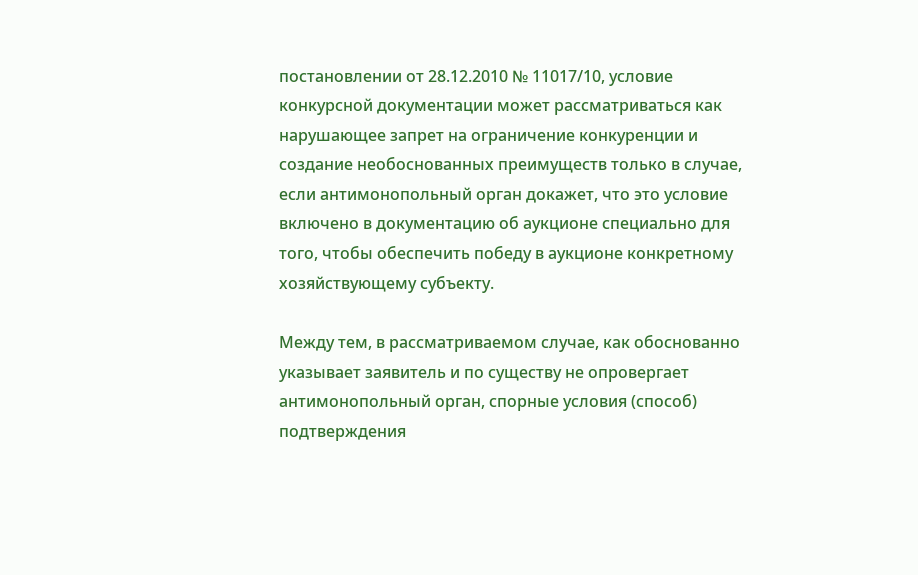постановлении от 28.12.2010 № 11017/10, условие конкурсной документации может рассматриваться как нарушающее запрет на ограничение конкуренции и создание необоснованных преимуществ только в случае, если антимонопольный орган докажет, что это условие включено в документацию об аукционе специально для того, чтобы обеспечить победу в аукционе конкретному хозяйствующему субъекту.

Между тем, в рассматриваемом случае, как обоснованно указывает заявитель и по существу не опровергает антимонопольный орган, спорные условия (способ) подтверждения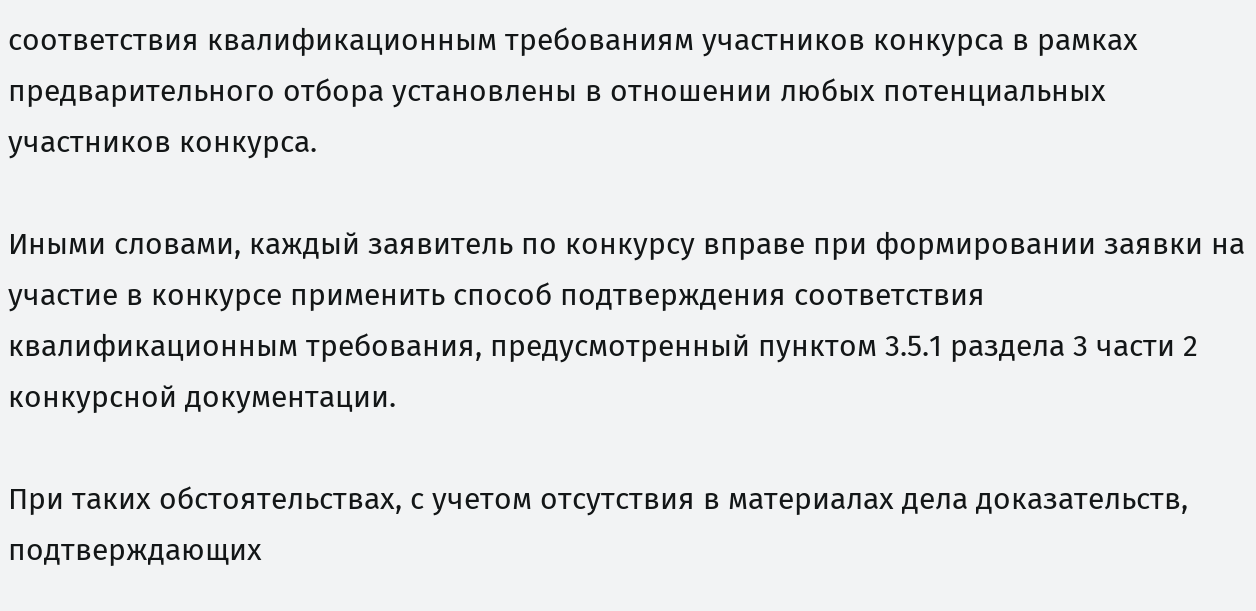соответствия квалификационным требованиям участников конкурса в рамках предварительного отбора установлены в отношении любых потенциальных участников конкурса.

Иными словами, каждый заявитель по конкурсу вправе при формировании заявки на участие в конкурсе применить способ подтверждения соответствия квалификационным требования, предусмотренный пунктом 3.5.1 раздела 3 части 2 конкурсной документации.

При таких обстоятельствах, с учетом отсутствия в материалах дела доказательств, подтверждающих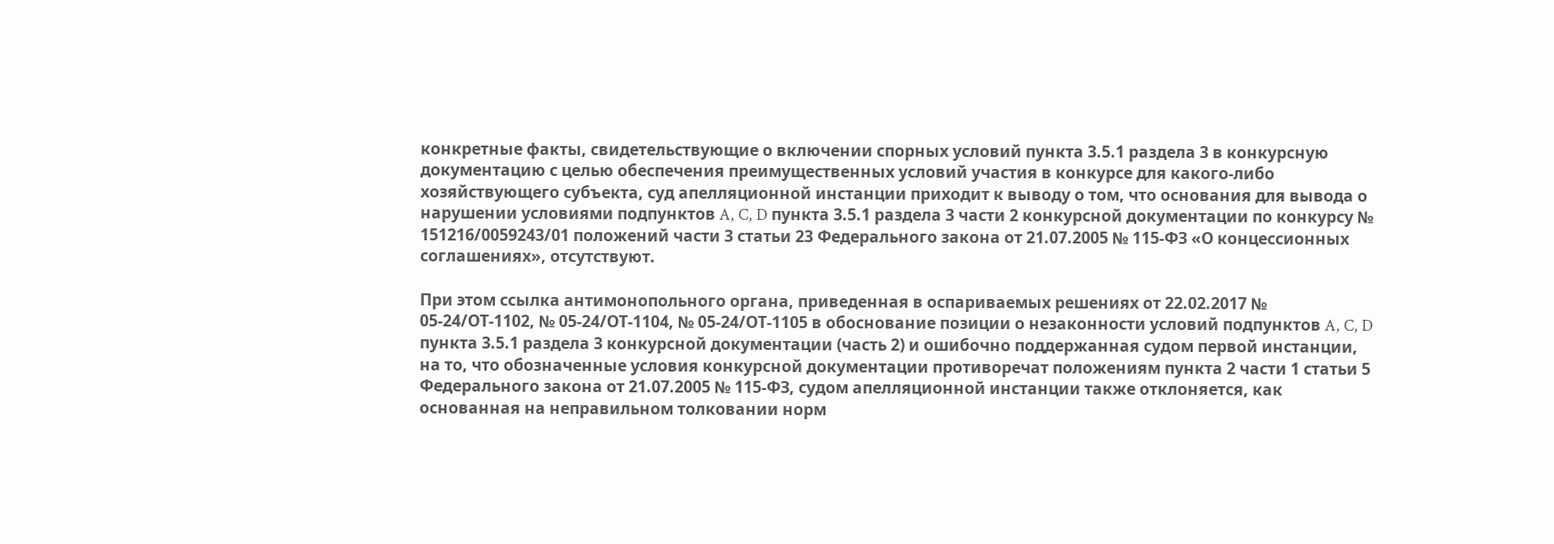конкретные факты, свидетельствующие о включении спорных условий пункта 3.5.1 раздела 3 в конкурсную документацию с целью обеспечения преимущественных условий участия в конкурсе для какого-либо хозяйствующего субъекта, суд апелляционной инстанции приходит к выводу о том, что основания для вывода о нарушении условиями подпунктов A, C, D пункта 3.5.1 раздела 3 части 2 конкурсной документации по конкурсу № 151216/0059243/01 положений части 3 статьи 23 Федерального закона от 21.07.2005 № 115-ФЗ «О концессионных соглашениях», отсутствуют.

При этом ссылка антимонопольного органа, приведенная в оспариваемых решениях от 22.02.2017 № 05-24/ОТ-1102, № 05-24/ОТ-1104, № 05-24/ОТ-1105 в обоснование позиции о незаконности условий подпунктов A, C, D пункта 3.5.1 раздела 3 конкурсной документации (часть 2) и ошибочно поддержанная судом первой инстанции, на то, что обозначенные условия конкурсной документации противоречат положениям пункта 2 части 1 статьи 5 Федерального закона от 21.07.2005 № 115-ФЗ, судом апелляционной инстанции также отклоняется, как основанная на неправильном толковании норм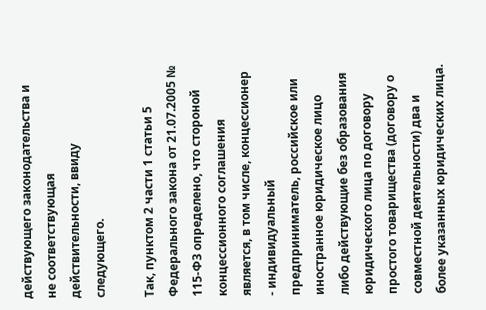действующего законодательства и не соответствующая действительности, ввиду следующего.

Так, пунктом 2 части 1 статьи 5 Федерального закона от 21.07.2005 № 115-ФЗ определено, что стороной концессионного соглашения является, в том числе, концессионер - индивидуальный предприниматель, российское или иностранное юридическое лицо либо действующие без образования юридического лица по договору простого товарищества (договору о совместной деятельности) два и более указанных юридических лица.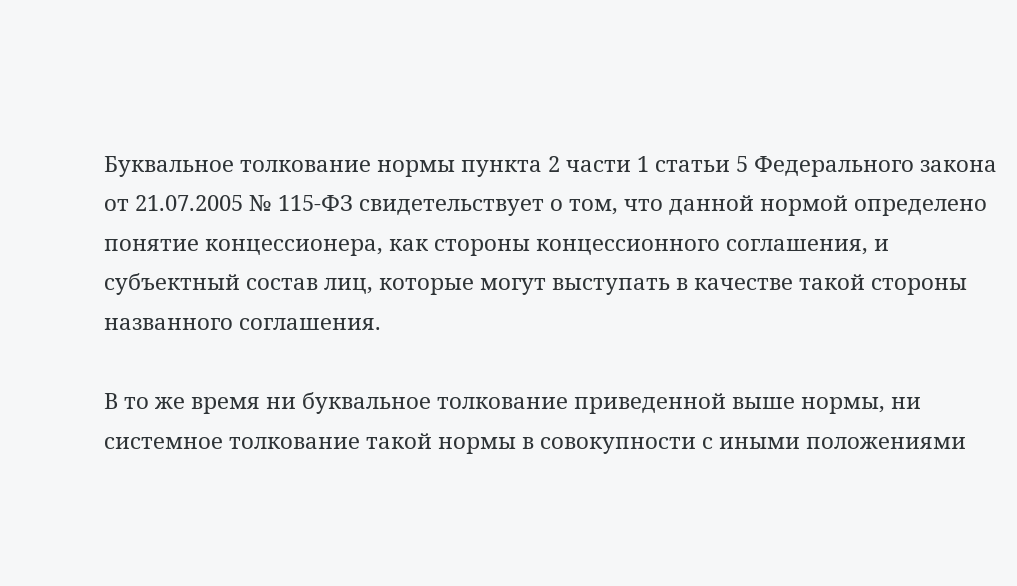Буквальное толкование нормы пункта 2 части 1 статьи 5 Федерального закона от 21.07.2005 № 115-ФЗ свидетельствует о том, что данной нормой определено понятие концессионера, как стороны концессионного соглашения, и субъектный состав лиц, которые могут выступать в качестве такой стороны названного соглашения.

В то же время ни буквальное толкование приведенной выше нормы, ни системное толкование такой нормы в совокупности с иными положениями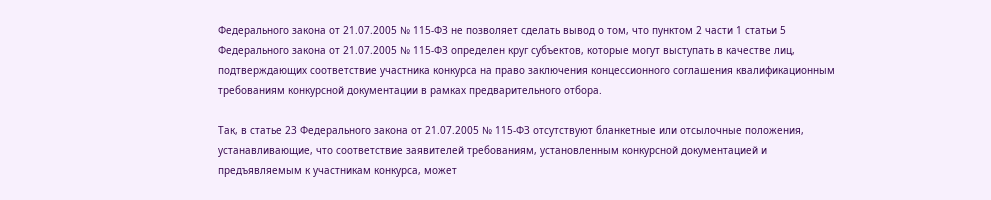Федерального закона от 21.07.2005 № 115-ФЗ не позволяет сделать вывод о том, что пунктом 2 части 1 статьи 5 Федерального закона от 21.07.2005 № 115-ФЗ определен круг субъектов, которые могут выступать в качестве лиц, подтверждающих соответствие участника конкурса на право заключения концессионного соглашения квалификационным требованиям конкурсной документации в рамках предварительного отбора.

Так, в статье 23 Федерального закона от 21.07.2005 № 115-ФЗ отсутствуют бланкетные или отсылочные положения, устанавливающие, что соответствие заявителей требованиям, установленным конкурсной документацией и предъявляемым к участникам конкурса, может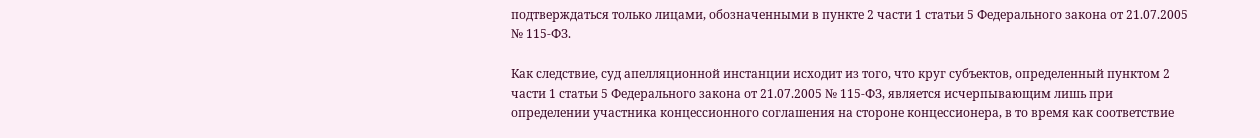подтверждаться только лицами, обозначенными в пункте 2 части 1 статьи 5 Федерального закона от 21.07.2005 № 115-ФЗ.

Как следствие, суд апелляционной инстанции исходит из того, что круг субъектов, определенный пунктом 2 части 1 статьи 5 Федерального закона от 21.07.2005 № 115-ФЗ, является исчерпывающим лишь при определении участника концессионного соглашения на стороне концессионера, в то время как соответствие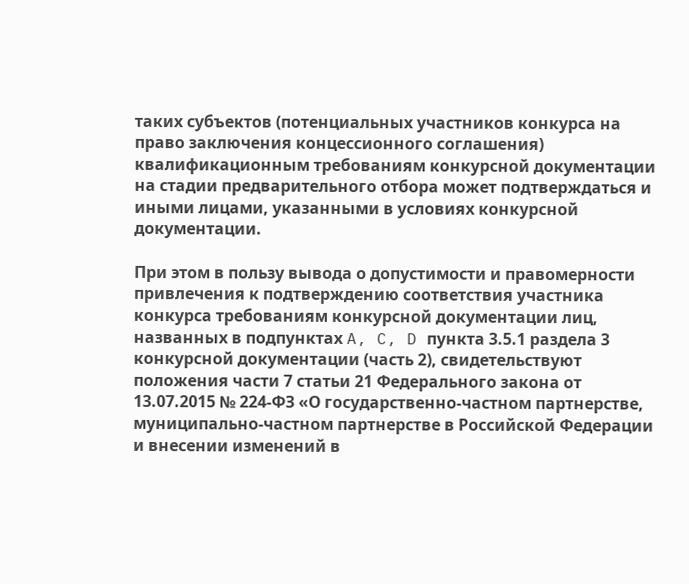таких субъектов (потенциальных участников конкурса на право заключения концессионного соглашения) квалификационным требованиям конкурсной документации на стадии предварительного отбора может подтверждаться и иными лицами, указанными в условиях конкурсной документации.

При этом в пользу вывода о допустимости и правомерности привлечения к подтверждению соответствия участника конкурса требованиям конкурсной документации лиц, названных в подпунктах A, C, D пункта 3.5.1 раздела 3 конкурсной документации (часть 2), свидетельствуют положения части 7 статьи 21 Федерального закона от 13.07.2015 № 224-ФЗ «О государственно-частном партнерстве, муниципально-частном партнерстве в Российской Федерации и внесении изменений в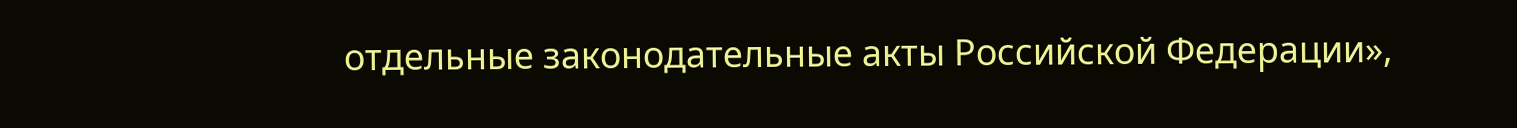отдельные законодательные акты Российской Федерации»,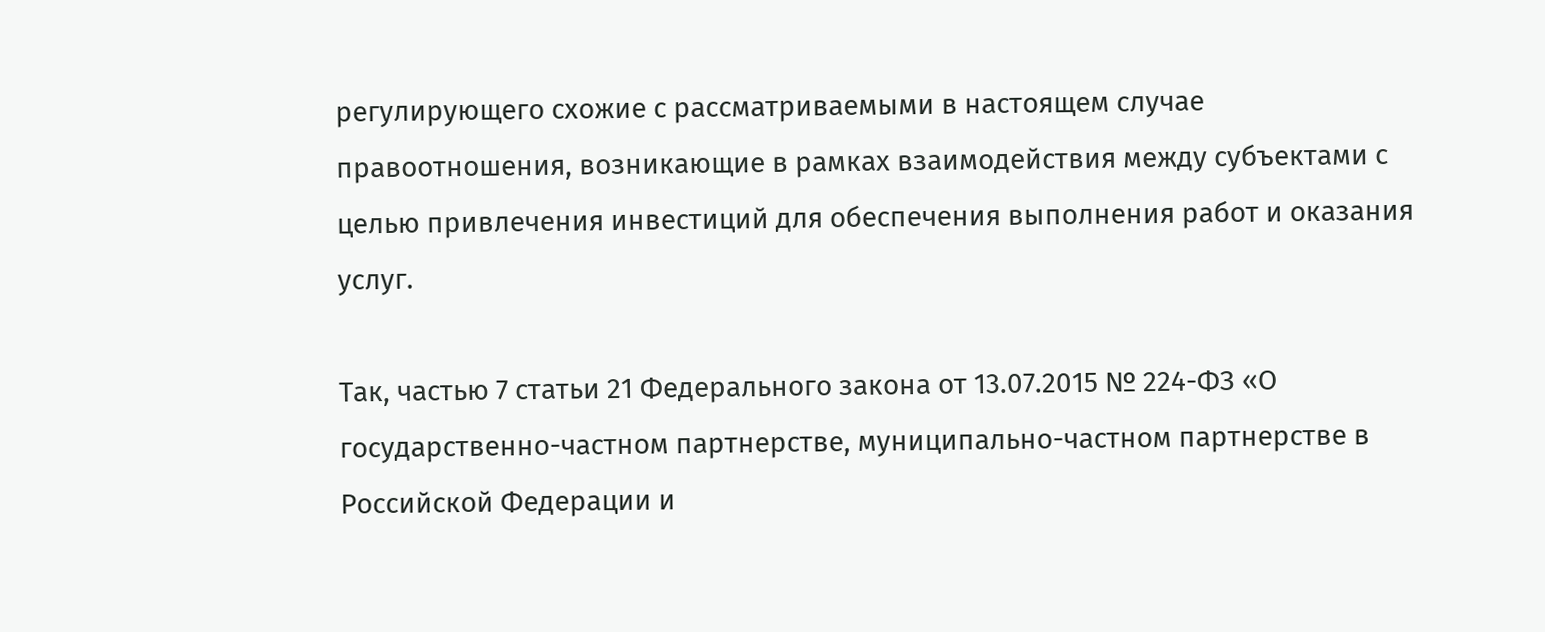регулирующего схожие с рассматриваемыми в настоящем случае правоотношения, возникающие в рамках взаимодействия между субъектами с целью привлечения инвестиций для обеспечения выполнения работ и оказания услуг.

Так, частью 7 статьи 21 Федерального закона от 13.07.2015 № 224-ФЗ «О государственно-частном партнерстве, муниципально-частном партнерстве в Российской Федерации и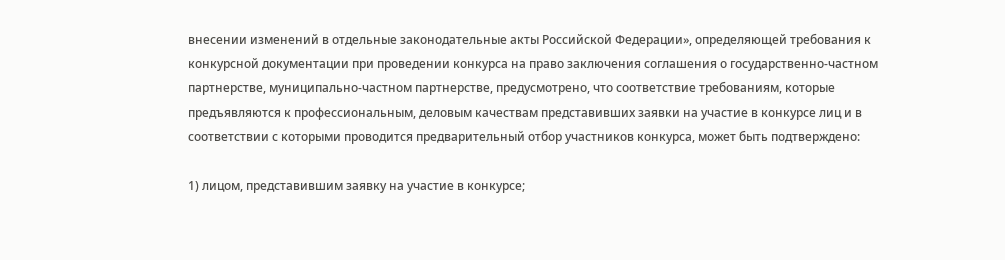внесении изменений в отдельные законодательные акты Российской Федерации», определяющей требования к конкурсной документации при проведении конкурса на право заключения соглашения о государственно-частном партнерстве, муниципально-частном партнерстве, предусмотрено, что соответствие требованиям, которые предъявляются к профессиональным, деловым качествам представивших заявки на участие в конкурсе лиц и в соответствии с которыми проводится предварительный отбор участников конкурса, может быть подтверждено:

1) лицом, представившим заявку на участие в конкурсе;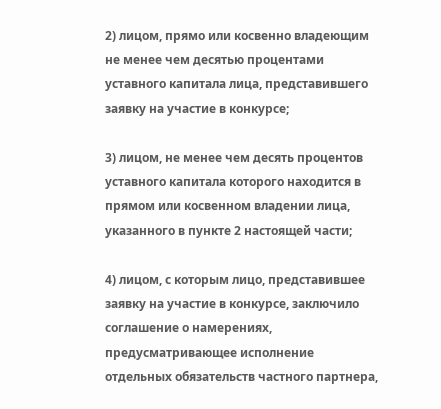2) лицом, прямо или косвенно владеющим не менее чем десятью процентами уставного капитала лица, представившего заявку на участие в конкурсе;

3) лицом, не менее чем десять процентов уставного капитала которого находится в прямом или косвенном владении лица, указанного в пункте 2 настоящей части;

4) лицом, с которым лицо, представившее заявку на участие в конкурсе, заключило соглашение о намерениях, предусматривающее исполнение отдельных обязательств частного партнера,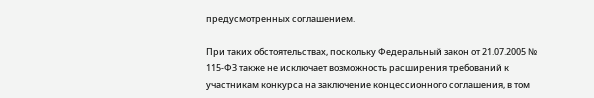предусмотренных соглашением.

При таких обстоятельствах, поскольку Федеральный закон от 21.07.2005 № 115-ФЗ также не исключает возможность расширения требований к участникам конкурса на заключение концессионного соглашения, в том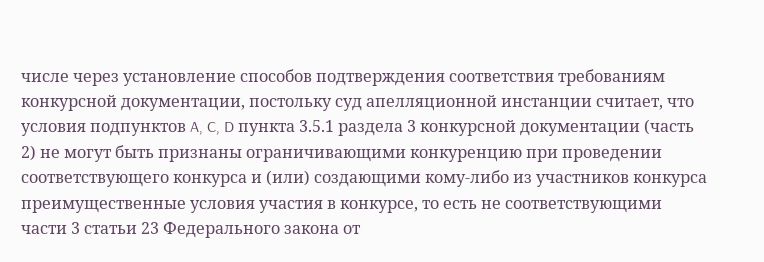числе через установление способов подтверждения соответствия требованиям конкурсной документации, постольку суд апелляционной инстанции считает, что условия подпунктов A, C, D пункта 3.5.1 раздела 3 конкурсной документации (часть 2) не могут быть признаны ограничивающими конкуренцию при проведении соответствующего конкурса и (или) создающими кому-либо из участников конкурса преимущественные условия участия в конкурсе, то есть не соответствующими части 3 статьи 23 Федерального закона от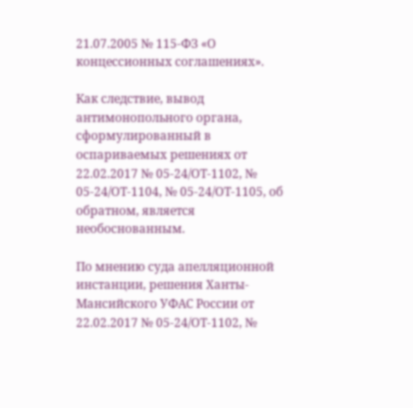21.07.2005 № 115-ФЗ «О концессионных соглашениях».

Как следствие, вывод антимонопольного органа, сформулированный в оспариваемых решениях от 22.02.2017 № 05-24/ОТ-1102, № 05-24/ОТ-1104, № 05-24/ОТ-1105, об обратном, является необоснованным.

По мнению суда апелляционной инстанции, решения Ханты-Мансийского УФАС России от 22.02.2017 № 05-24/ОТ-1102, №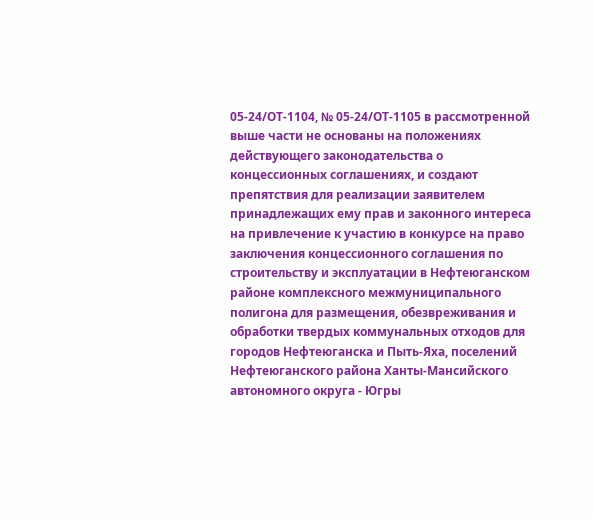05-24/ОТ-1104, № 05-24/ОТ-1105 в рассмотренной выше части не основаны на положениях действующего законодательства о концессионных соглашениях, и создают препятствия для реализации заявителем принадлежащих ему прав и законного интереса на привлечение к участию в конкурсе на право заключения концессионного соглашения по строительству и эксплуатации в Нефтеюганском районе комплексного межмуниципального полигона для размещения, обезвреживания и обработки твердых коммунальных отходов для городов Нефтеюганска и Пыть-Яха, поселений Нефтеюганского района Ханты-Мансийского автономного округа - Югры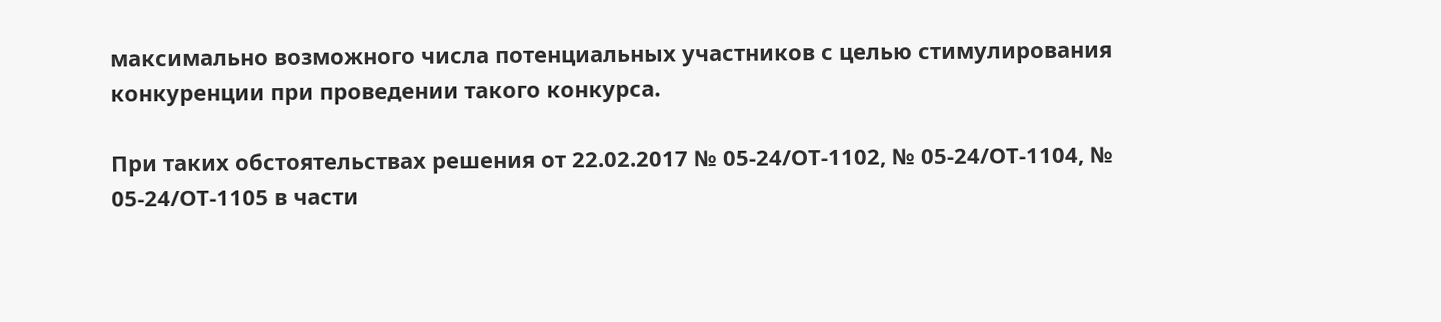максимально возможного числа потенциальных участников с целью стимулирования конкуренции при проведении такого конкурса.

При таких обстоятельствах решения от 22.02.2017 № 05-24/ОТ-1102, № 05-24/ОТ-1104, № 05-24/ОТ-1105 в части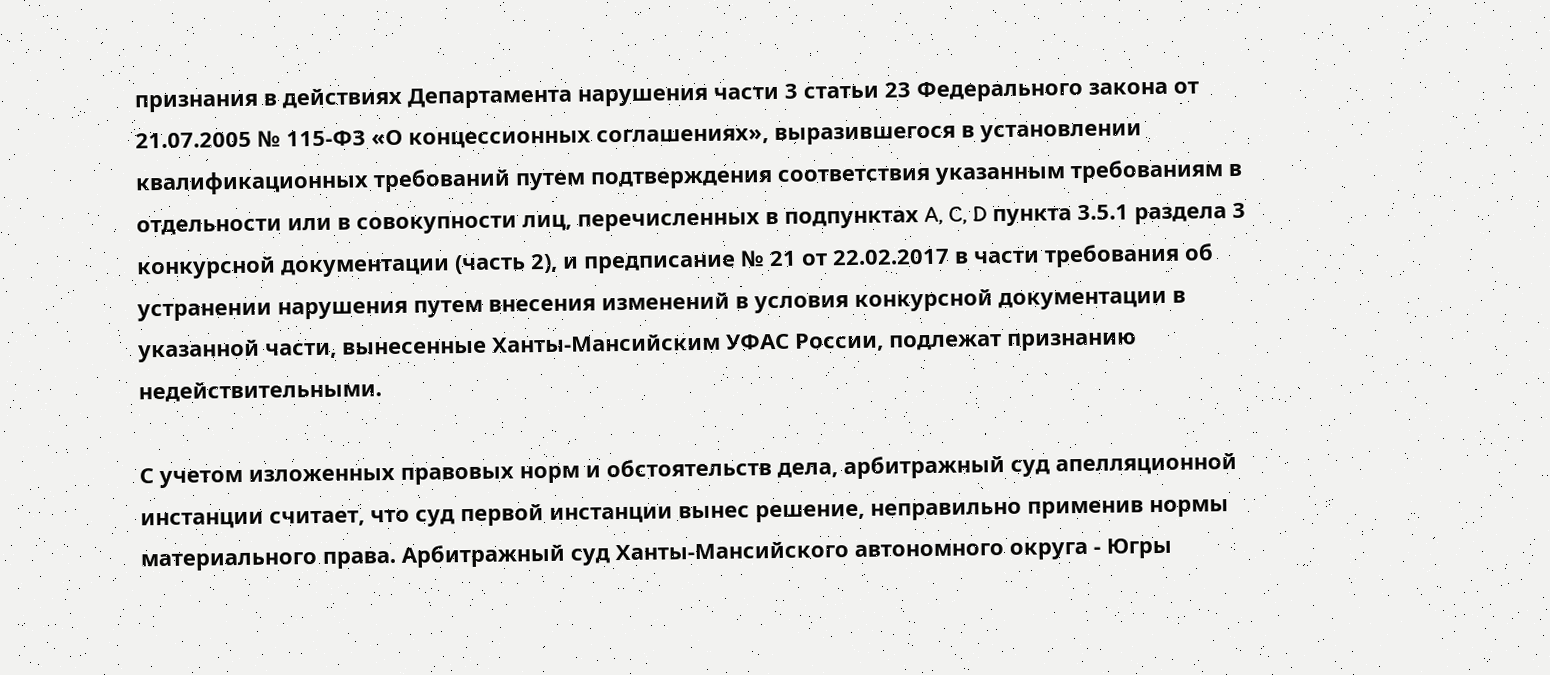признания в действиях Департамента нарушения части 3 статьи 23 Федерального закона от 21.07.2005 № 115-ФЗ «О концессионных соглашениях», выразившегося в установлении квалификационных требований путем подтверждения соответствия указанным требованиям в отдельности или в совокупности лиц, перечисленных в подпунктах A, C, D пункта 3.5.1 раздела 3 конкурсной документации (часть 2), и предписание № 21 от 22.02.2017 в части требования об устранении нарушения путем внесения изменений в условия конкурсной документации в указанной части, вынесенные Ханты-Мансийским УФАС России, подлежат признанию недействительными.

С учетом изложенных правовых норм и обстоятельств дела, арбитражный суд апелляционной инстанции считает, что суд первой инстанции вынес решение, неправильно применив нормы материального права. Арбитражный суд Ханты-Мансийского автономного округа - Югры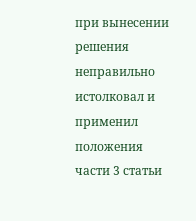при вынесении решения неправильно истолковал и применил положения части 3 статьи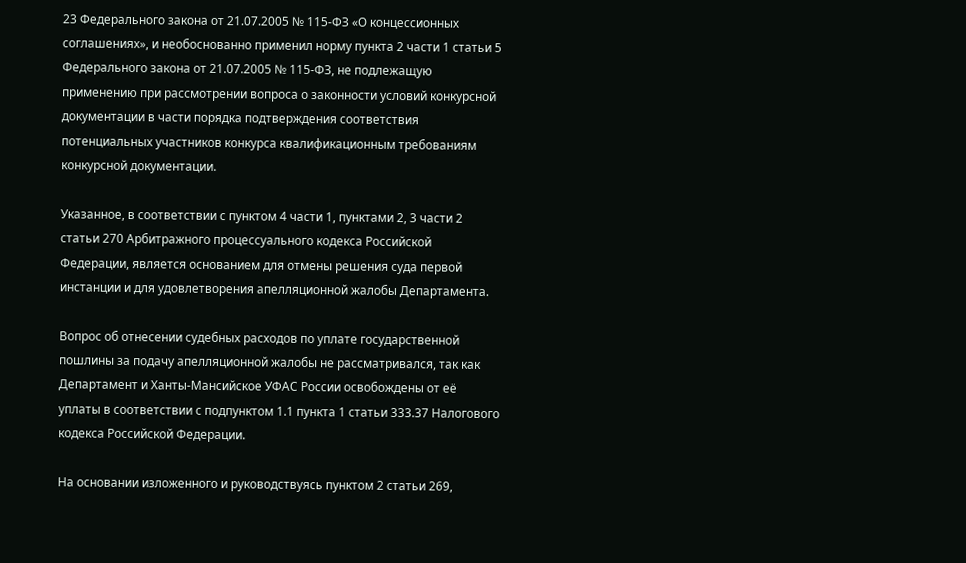23 Федерального закона от 21.07.2005 № 115-ФЗ «О концессионных соглашениях», и необоснованно применил норму пункта 2 части 1 статьи 5 Федерального закона от 21.07.2005 № 115-ФЗ, не подлежащую применению при рассмотрении вопроса о законности условий конкурсной документации в части порядка подтверждения соответствия потенциальных участников конкурса квалификационным требованиям конкурсной документации.

Указанное, в соответствии с пунктом 4 части 1, пунктами 2, 3 части 2 статьи 270 Арбитражного процессуального кодекса Российской Федерации, является основанием для отмены решения суда первой инстанции и для удовлетворения апелляционной жалобы Департамента.

Вопрос об отнесении судебных расходов по уплате государственной пошлины за подачу апелляционной жалобы не рассматривался, так как Департамент и Ханты-Мансийское УФАС России освобождены от её уплаты в соответствии с подпунктом 1.1 пункта 1 статьи 333.37 Налогового кодекса Российской Федерации.

На основании изложенного и руководствуясь пунктом 2 статьи 269,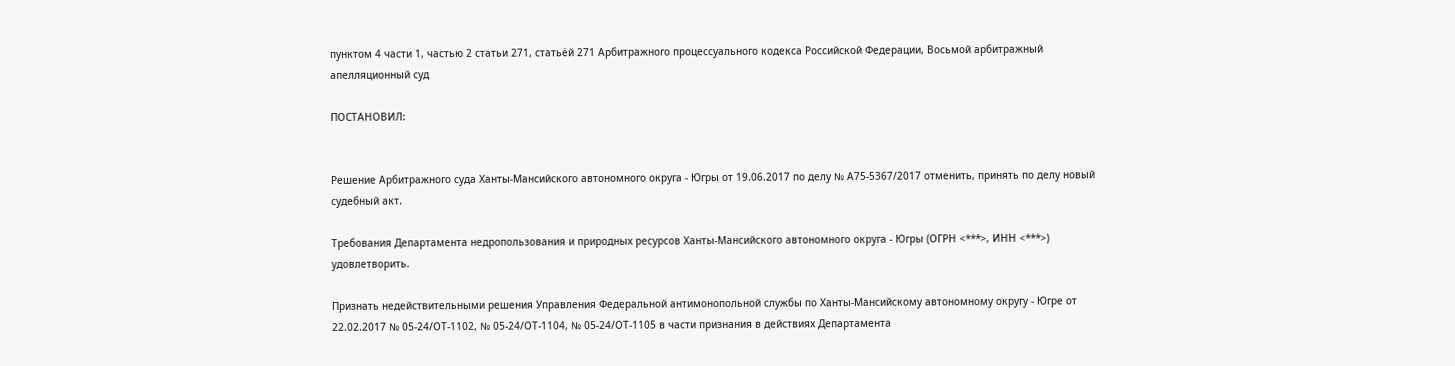пунктом 4 части 1, частью 2 статьи 271, статьёй 271 Арбитражного процессуального кодекса Российской Федерации, Восьмой арбитражный апелляционный суд

ПОСТАНОВИЛ:


Решение Арбитражного суда Ханты-Мансийского автономного округа - Югры от 19.06.2017 по делу № А75-5367/2017 отменить, принять по делу новый судебный акт.

Требования Департамента недропользования и природных ресурсов Ханты-Мансийского автономного округа - Югры (ОГРН <***>, ИНН <***>) удовлетворить.

Признать недействительными решения Управления Федеральной антимонопольной службы по Ханты-Мансийскому автономному округу - Югре от 22.02.2017 № 05-24/ОТ-1102, № 05-24/ОТ-1104, № 05-24/ОТ-1105 в части признания в действиях Департамента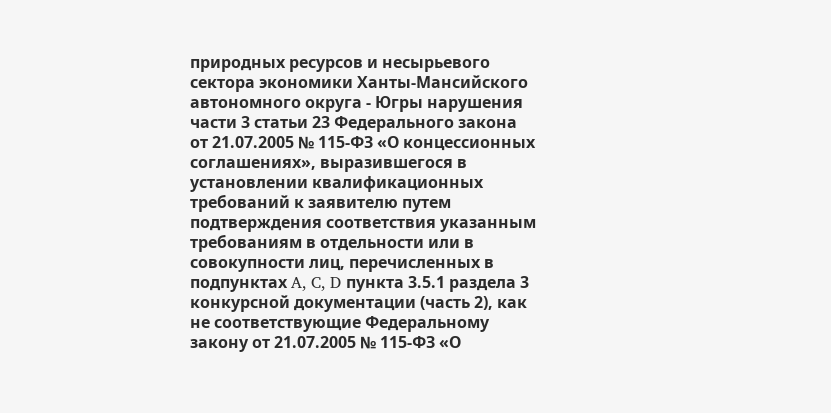природных ресурсов и несырьевого сектора экономики Ханты-Мансийского автономного округа - Югры нарушения части 3 статьи 23 Федерального закона от 21.07.2005 № 115-ФЗ «О концессионных соглашениях», выразившегося в установлении квалификационных требований к заявителю путем подтверждения соответствия указанным требованиям в отдельности или в совокупности лиц, перечисленных в подпунктах A, C, D пункта 3.5.1 раздела 3 конкурсной документации (часть 2), как не соответствующие Федеральному закону от 21.07.2005 № 115-ФЗ «О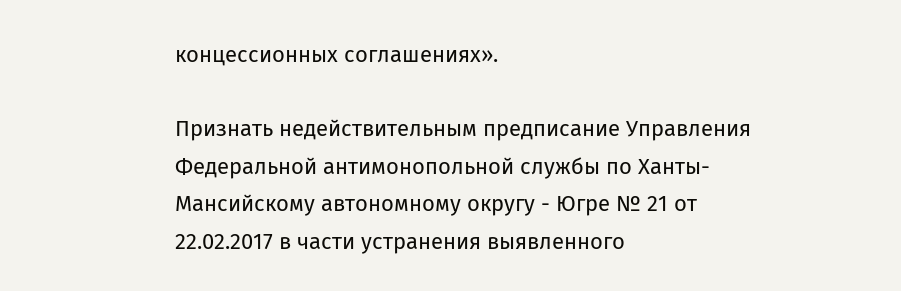концессионных соглашениях».

Признать недействительным предписание Управления Федеральной антимонопольной службы по Ханты-Мансийскому автономному округу - Югре № 21 от 22.02.2017 в части устранения выявленного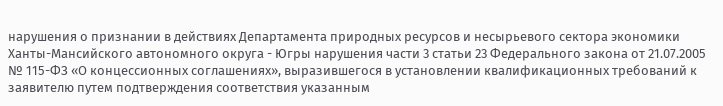нарушения о признании в действиях Департамента природных ресурсов и несырьевого сектора экономики Ханты-Мансийского автономного округа - Югры нарушения части 3 статьи 23 Федерального закона от 21.07.2005 № 115-ФЗ «О концессионных соглашениях», выразившегося в установлении квалификационных требований к заявителю путем подтверждения соответствия указанным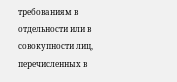требованиям в отдельности или в совокупности лиц, перечисленных в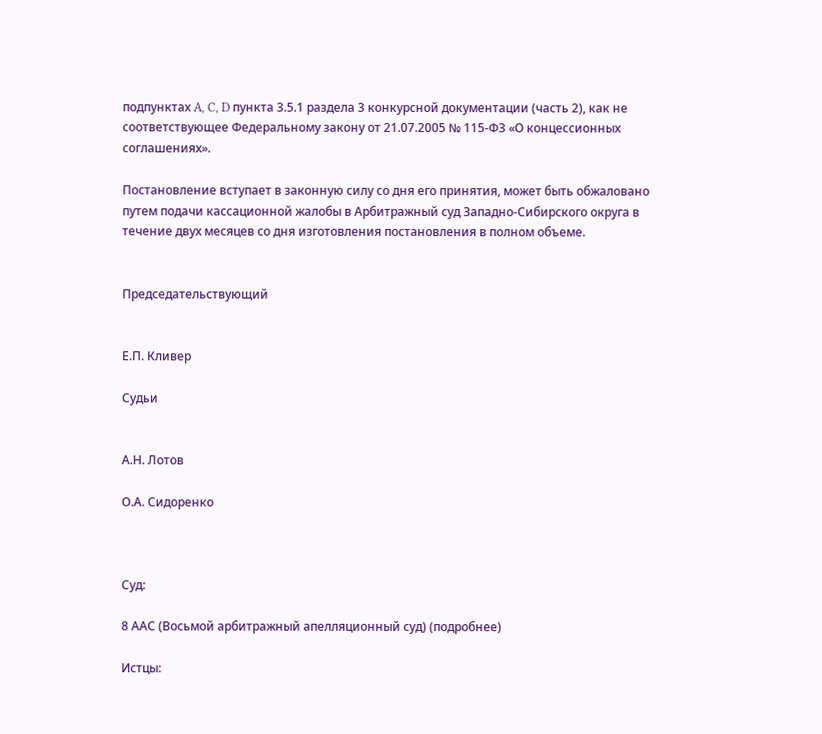подпунктах A, C, D пункта 3.5.1 раздела 3 конкурсной документации (часть 2), как не соответствующее Федеральному закону от 21.07.2005 № 115-ФЗ «О концессионных соглашениях».

Постановление вступает в законную силу со дня его принятия, может быть обжаловано путем подачи кассационной жалобы в Арбитражный суд Западно-Cибирского округа в течение двух месяцев со дня изготовления постановления в полном объеме.


Председательствующий


Е.П. Кливер

Судьи


А.Н. Лотов

О.А. Сидоренко



Суд:

8 ААС (Восьмой арбитражный апелляционный суд) (подробнее)

Истцы: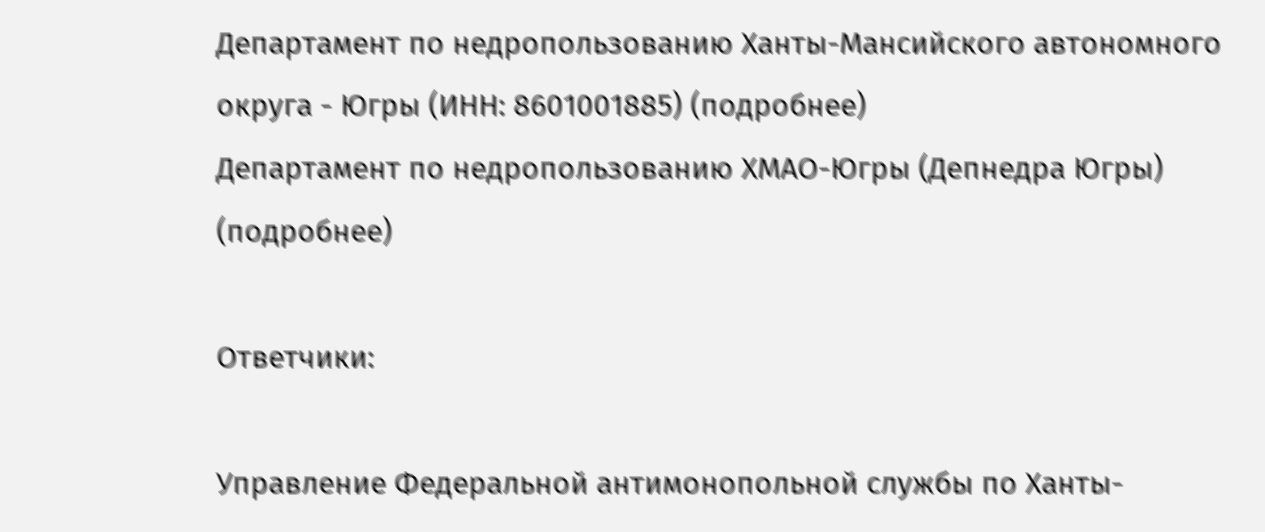Департамент по недропользованию Ханты-Мансийского автономного округа - Югры (ИНН: 8601001885) (подробнее)
Департамент по недропользованию ХМАО-Югры (Депнедра Югры) (подробнее)

Ответчики:

Управление Федеральной антимонопольной службы по Ханты-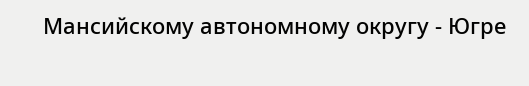Мансийскому автономному округу - Югре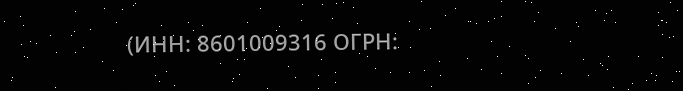(ИНН: 8601009316 ОГРН: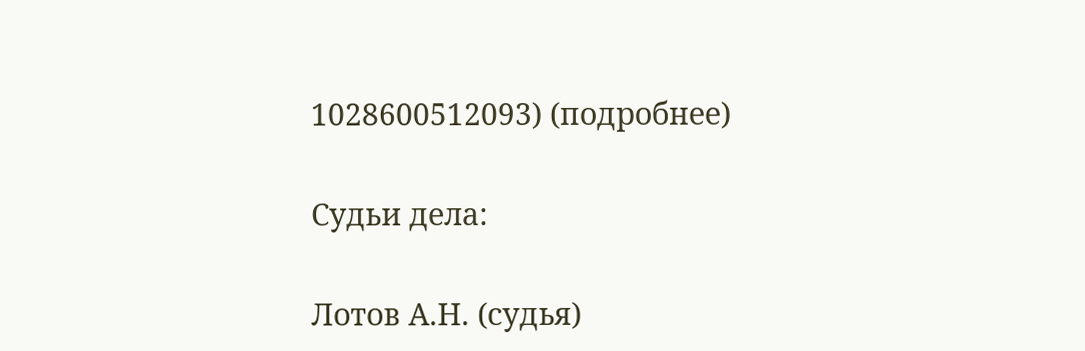1028600512093) (подробнее)

Судьи дела:

Лотов А.Н. (судья)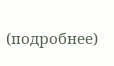(подробнее)